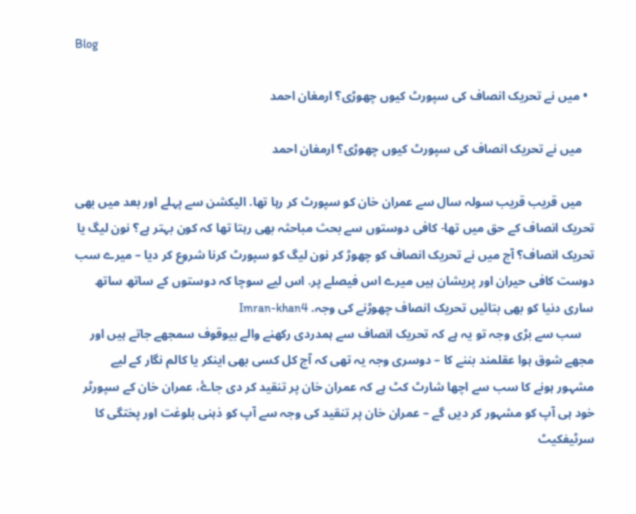Blog

  • میں نے تحریک انصاف کی سپورٹ کیوں چھوڑی؟ ارمغان احمد

    میں نے تحریک انصاف کی سپورٹ کیوں چھوڑی؟ ارمغان احمد

    میں قریب قریب سولہ سال سے عمران خان کو سپورٹ کر رہا تھا. الیکشن سے پہلے اور بعد میں بھی تحریک انصاف کے حق میں تھا- کافی دوستوں سے بحث مباحثہ بھی رہتا تھا کہ کون بہتر ہے؟ نون لیگ یا تحریک انصاف؟ آج میں نے تحریک انصاف کو چھوڑ کر نون لیگ کو سپورٹ کرنا شروع کر دیا – میرے سب دوست کافی حیران اور پریشان ہیں میرے اس فیصلے پر. اس لیے سوچا کہ دوستوں کے ساتھ ساتھ ساری دنیا کو بھی بتائیں تحریک انصاف چھوڑنے کی وجہ. Imran-khan4
    سب سے بڑی وجہ تو یہ ہے کہ تحریک انصاف سے ہمدردی رکھنے والے بیوقوف سمجھے جاتے ہیں اور مجھے شوق ہوا عقلمند بننے کا – دوسری وجہ یہ تھی کہ آج کل کسی بھی اینکر یا کالم نگار کے لیے مشہور ہونے کا سب سے اچھا شارٹ کٹ ہے کہ عمران خان پر تنقید کر دی جاۓ، عمران خان کے سپورٹر خود ہی آپ کو مشہور کر دیں گے – عمران خان پر تنقید کی وجہ سے آپ کو ذہنی بلوغت اور پختگی کا سرٹیفکیٹ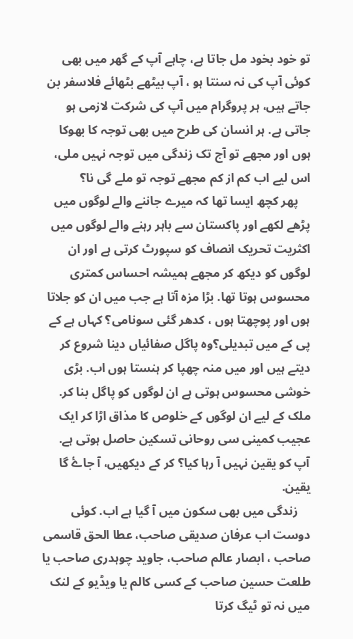تو خود بخود مل جاتا ہے، چاہے آپ کے گھر میں بھی کوئی آپ کی نہ سنتا ہو ، آپ بیٹھے بٹھائے فلاسفر بن جاتے ہیں، ہر پروگرام میں آپ کی شرکت لازمی ہو جاتی ہے. ہر انسان کی طرح میں بھی توجہ کا بھوکا ہوں اور مجھے تو آج تک زندگی میں توجہ نہیں ملی، اس لیے اب کم از کم مجھے توجہ تو ملے گی نا؟
    پھر کچھ ایسا تھا کہ میرے جاننے والے لوگوں میں پڑھے لکھے اور پاکستان سے باہر رہنے والے لوگوں میں اکثریت تحریک انصاف کو سپورٹ کرتی ہے اور ان لوگوں کو دیکھ کر مجھے ہمیشہ احساس کمتری محسوس ہوتا تھا. بڑا مزہ آتا ہے جب میں ان کو جلاتا ہوں اور پوچھتا ہوں ، کدھر گئی سونامی؟ کہاں ہے کے پی کے میں تبدیلی؟وہ پاگل صفائیاں دینا شروع کر دیتے ہیں اور میں منہ چھپا کر ہنستا ہوں اب. بڑی خوشی محسوس ہوتی ہے ان لوگوں کو پاگل بنا کر. ملک کے لیے ان لوگوں کے خلوص کا مذاق اڑا کر ایک عجیب کمینی سی روحانی تسکین حاصل ہوتی ہے. آپ کو یقین نہیں آ رہا کیا؟ کر کے دیکھیں، آ جاۓ گا یقین.
    زندگی میں بھی سکون میں آ گیا ہے اب. کوئی دوست اب عرفان صدیقی صاحب، عطا الحق قاسمی صاحب ، ابصار عالم صاحب، جاوید چوہدری صاحب یا طلعت حسین صاحب کے کسی کالم یا ویڈیو کے لنک میں نہ تو ٹیگ کرتا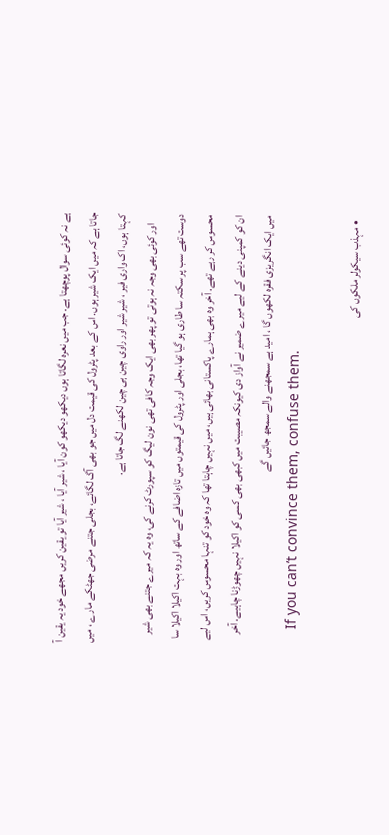ہے نہ کوئی سوال پوچھتا ہے. جب میں نعرہ لگاتا ہوں دیکھو دیکھو کون آیا ، شیر آیا ، شیر آیا تو یقین کریں مجھے خود یہ یقین آ جاتا ہے کہ میں ایک شیر ہوں. اس کے بعد پٹرول کی قیمت دل میں جو بھی آگ لگائے، بجلی جتنے مرضی جھٹکے مارے ، میں کہتا ہوں، اک واری فیر ، شیر شیر اور راوی چین ہی چین لکھنے لگ جاتا ہے.
    اور کوئی بھی وجہ نہ ہوتی تو پھر بھی ایک وجہ کافی تھی نون لیگ کو سپورٹ کرنے کی، وہ یہ کہ میرے جتنے بھی شیر دوست تھے سب پر سکتہ سا طاری ہو گیا تھا، بجلی اور پٹرول کی قیمتوں میں تازہ اضافے کے ساتھ اور وہ بہت اکیلا اکیلا سا محسوس کر رہے تھے. آخر وہ بھی ہمارے پاکستانی بھائی ہیں، میں نہیں چاہتا تھا کہ وہ خود کو تنہا محسوس کریں، اس لیے ان کو کمپنی دینے کے لیے میرے ضمیر نے آواز دی کیونکہ مصیبت میں کبھی بھی کسی کو اکیلا نہیں چھوڑنا چاہیے. آخر میں ایک انگریزی فقرہ لکھوں گا ، امید ہے سمجھنے والے سمجھ جائیں گے
    If you can’t convince them, confuse them.

  • مہذب سیکولر ملکوں کی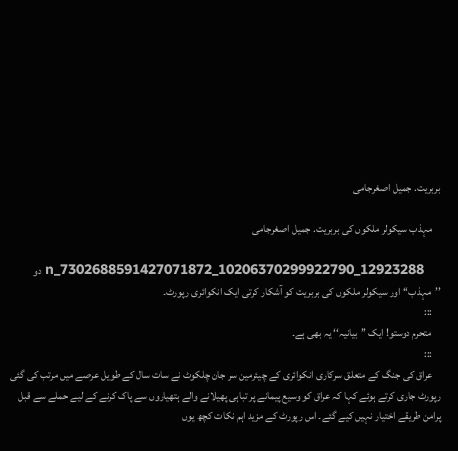بربریت. جمیل اصغرجامی

    مہذب سیکولر ملکوں کی بربریت. جمیل اصغرجامی

    12923288_10206370299922790_7302688591427071872_n دو ’’مہذب‘‘ اور سیکولر ملکوں کی بربریت کو آشکار کرتی ایک انکوائری رپورٹ۔
    :::
    متحرم دوستو! ایک ’’بیانیہ‘‘ یہ بھی ہے۔
    :::
    عراق کی جنگ کے متعلق سرکاری انکوائری کے چیئرمین سر جان چلکوٹ نے سات سال کے طویل عرصے میں مرتب کی گئی رپورٹ جاری کرتے ہوئے کہا کہ عراق کو وسیع پیمانے پر تباہی پھیلانے والے ہتھیاروں سے پاک کرنے کے لیے حملے سے قبل پرامن طریقے اختیار نہیں کیے گئے۔ اس رپورٹ کے مزید اہم نکات کچھ یوں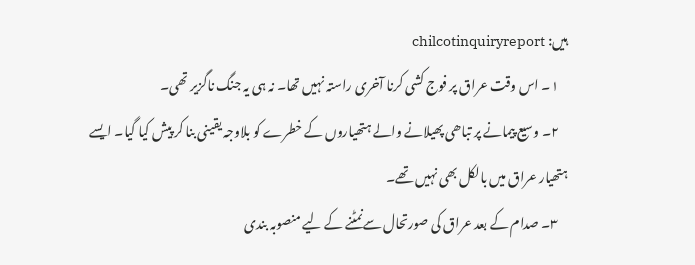ہیں: chilcotinquiryreport
    ۱۔ اس وقت عراق پر فوج کشی کرنا آخری راستہ نہیں تھا۔ نہ ہی یہ جنگ ناگزیر تھی۔
    ۲۔ وسیع پیمانے پر تباھی پھیلانے والے ہتھیاروں کے خطرے کو بلاوجہ یقینی بنا کر پیش کیا گیا۔ ایسے ہتھیار عراق میں بالکل بھی نہیں تھے۔
    ۳۔ صدام کے بعد عراق کی صورتحال سےنمٹنے کے لیے منصوبہ بندی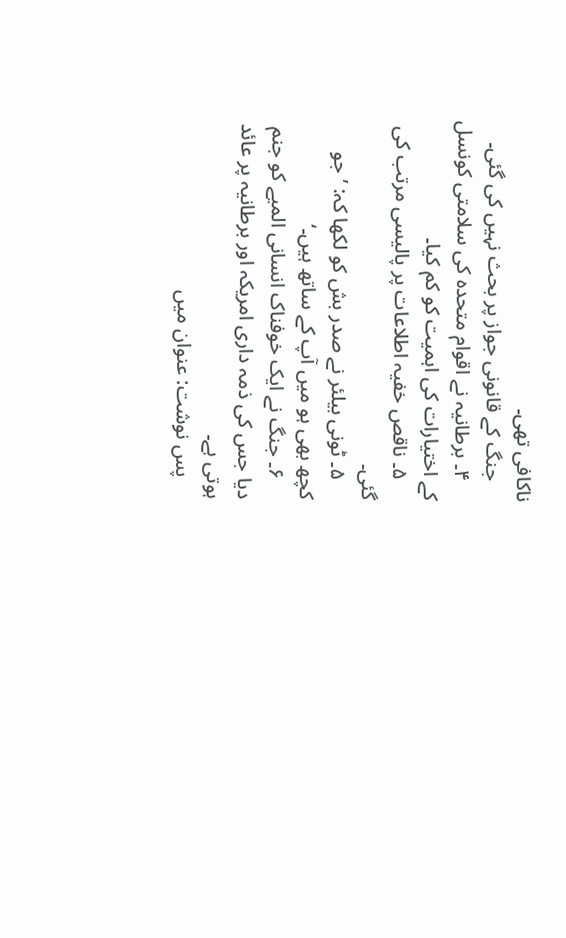ناکافی تھی۔
    جنگ کے قانونی جواز پر بحث نہیں کی گئی۔
    ۴۔ برطانیہ نے اقوام متحدہ کی سلامتی کونسل کے اختیارات کی اہمیت کو کم کیا۔
    ۵۔ ناقص خفیہ اطلاعات پر پالیسی مرتب کی گئی۔
    ۵۔ ٹونی بیلئر نے صدر بش کو لکھا کہ: ’جو کچھ بھی ہو میں آپ کے ساتھ ہیں۔‘
    ۶۔ جنگ نے ایک خوفناک انسانی المیے کو جنم دیا جس کی ذمہ داری امریکہ اور برطانیہ پر عائد ہوتی ہے۔
    پس نوشت: عنوان میں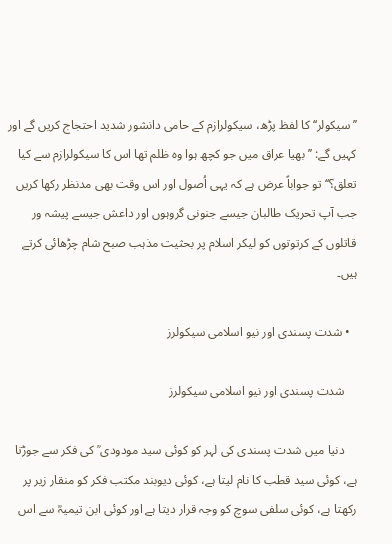’’سیکولر‘‘ کا لفظ پڑھ، سیکولرازم کے حامی دانشور شدید احتجاج کریں گے اور کہیں گے: ’’بھیا عراق میں جو کچھ ہوا وہ ظلم تھا اس کا سیکولرازم سے کیا تعلق؟‘‘ تو جواباً عرض ہے کہ یہی اُصول اور اس وقت بھی مدنظر رکھا کریں جب آپ تحریک طالبان جیسے جنونی گروہوں اور داعش جیسے پیشہ ور قاتلوں کے کرتوتوں کو لیکر اسلام پر بحثیت مذہب صبح شام چڑھائی کرتے ہیں۔

  • شدت پسندی اور نیو اسلامی سیکولرز

    شدت پسندی اور نیو اسلامی سیکولرز

    دنیا میں شدت پسندی کی لہر کو کوئی سید مودودی ؒ کی فکر سے جوڑتا ہے، کوئی سید قطب کا نام لیتا ہے، کوئی دیوبند مکتب فکر کو منقار زیر پر رکھتا ہے، کوئی سلفی سوچ کو وجہ قرار دیتا ہے اور کوئی ابن تیمیہؒ سے اس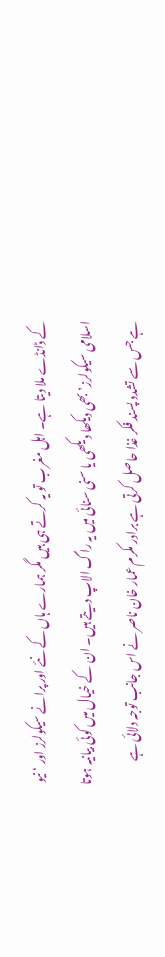کے ڈانڈے ملا دیتا ہے۔ اہل مغرب تو یہ کرتے ہی ہیں مگر ہمارے ہاں کے نئے اور پرانے سیکولرز اور ‘ نیو اسلامی سیکولرز’ بھی دیکھا دیکھی یا سنی سنائی میں یہ راگ الاپ دیتے ہیں۔ ان کے خیال میں کوئی بیانیہ ہوتا ہے جس سے تشدد پسند فکر غذا حاصل کرتی ہے برادر مکرم عمار خان ناصر نے اس جانب توجہ دلائی ہے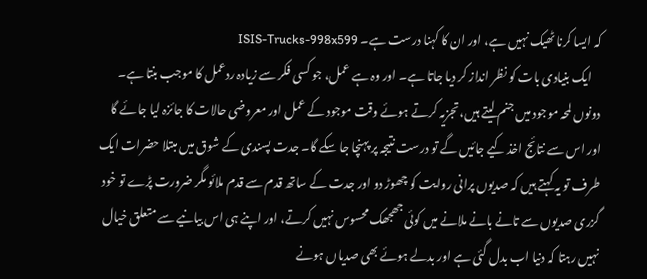کہ ایسا کرنا ٹھیک نہیں ہے، اور ان کا کہنا درست ہے۔ ISIS-Trucks-998x599
    ایک بنیادی بات کو نظر انداز کر دیا جاتا ہے۔ اور وہ ہے عمل، جو کسی فکر سے زیادہ ردعمل کا موجب بنتا ہے۔ دونوں لمحہ موجود میں جنم لیتے ہیں، تجزیہ کرتے ہوئے وقت موجود کے عمل اور معروضی حالات کا جائزہ لیا جائے گا اور اس سے نتائج اخذ کیے جائیں گے تو درست نتیجہ پر پہنچا جا سکے گا۔ جدت پسندی کے شوق میں مبتلا حضرات ایک طرف تو یہ کہتے ہیں کہ صدیوں پرانی روایت کو چھوڑ دو اور جدت کے ساتھ قدم سے قدم ملائو مگر ضرورت پڑے تو خود گزری صدیوں سے تانے بانے ملانے میں کوئی جھجھک محسوس نہیں کرتے، اور اپنے ہی اس بیانیے سے متعلق خیال نہیں رہتا کہ دنیا اب بدل گئی ہے اور بدلے ہوئے بھی صدیاں ہونے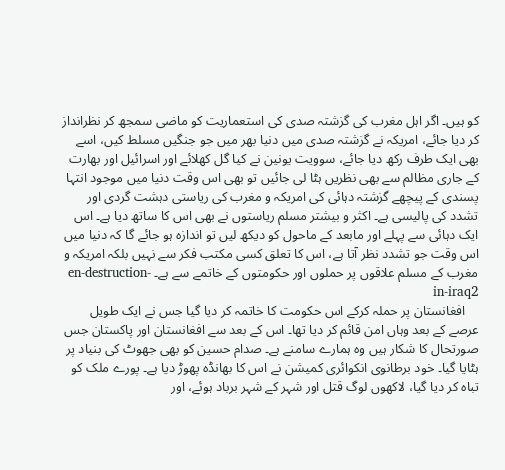کو ہیں۔ اگر اہل مغرب کی گزشتہ صدی کی استعماریت کو ماضی سمجھ کر نظرانداز کر دیا جائے، امریکہ نے گزشتہ صدی میں دنیا بھر میں جو جنگیں مسلط کیں، اسے بھی ایک طرف رکھ دیا جائے، سوویت یونین نے کیا گل کھلائے اور اسرائیل اور بھارت کے جاری مظالم سے بھی نظریں ہٹا لی جائیں تو بھی اس وقت دنیا میں موجود انتہا پسندی کے پیچھے گزشتہ دہائی کی امریکہ و مغرب کی ریاستی دہشت گردی اور تشدد کی پالیسی ہے۔ اکثر و بیشتر مسلم ریاستوں نے بھی اس کا ساتھ دیا ہے۔ اس ایک دہائی سے پہلے اور مابعد کے ماحول کو دیکھ لیں تو اندازہ ہو جائے گا کہ دنیا میں اس وقت جو تشدد نظر آتا ہے، اس کا تعلق کسی مکتب فکر سے نہیں بلکہ امریکہ و مغرب کے مسلم علاقوں پر حملوں اور حکومتوں کے خاتمے سے ہے۔ en-destruction-in-iraq2
    افغانستان پر حملہ کرکے اس حکومت کا خاتمہ کر دیا گیا جس نے ایک طویل عرصے کے بعد وہاں امن قائم کر دیا تھا۔ اس کے بعد سے افغانستان اور پاکستان جس صورتحال کا شکار ہیں وہ ہمارے سامنے ہے۔ صدام حسین کو بھی جھوٹ کی بنیاد پر ہٹایا گیا۔ خود برطانوی انکوائری کمیشن نے اس کا بھانڈہ پھوڑ دیا ہے۔ پورے ملک کو تباہ کر دیا گیا، لاکھوں لوگ قتل اور شہر کے شہر برباد ہوئے، اور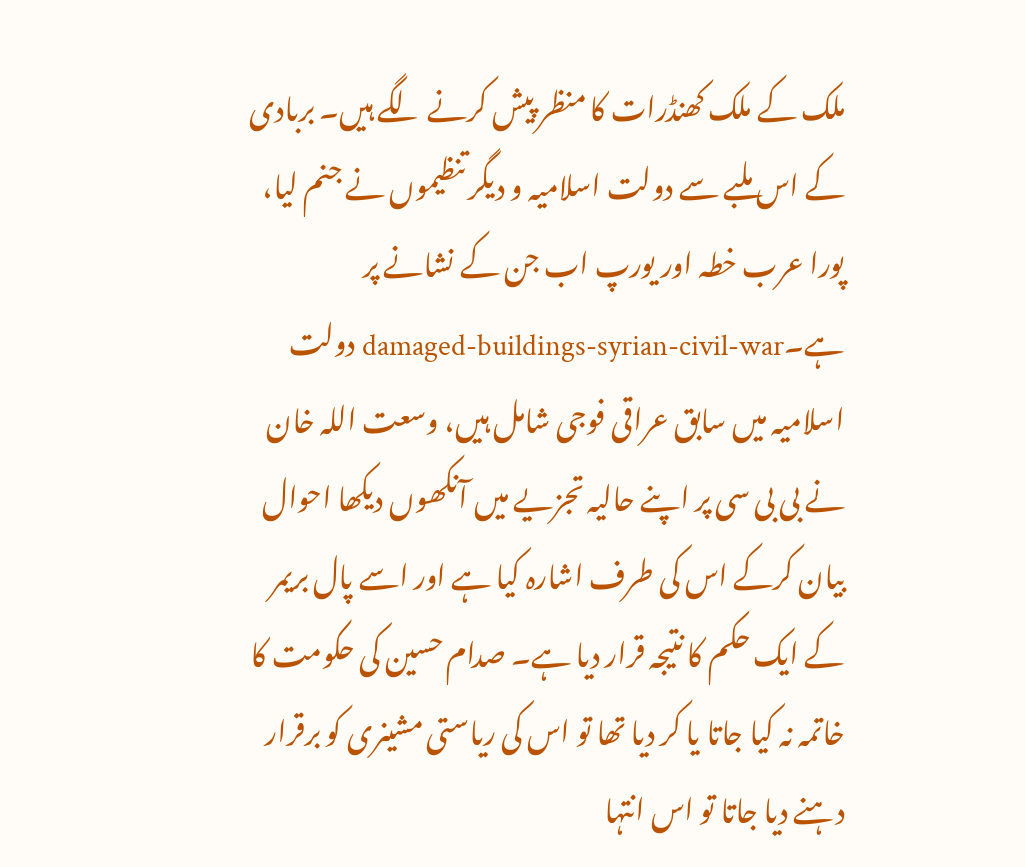ملک کے ملک کھنڈرات کا منظر پیش کرنے لگے ہیں۔ بربادی کے اس ملبے سے دولت اسلامیہ و دیگر تنظیموں نے جنم لیا، پورا عرب خطہ اور یورپ اب جن کے نشانے پر ہے۔damaged-buildings-syrian-civil-war دولت اسلامیہ میں سابق عراقی فوجی شامل ہیں، وسعت اللہ خان نے بی بی سی پر اپنے حالیہ تجزیے میں آنکھوں دیکھا احوال بیان کرکے اس کی طرف اشارہ کیا ہے اور اسے پال بریمر کے ایک حکم کا نتیجہ قرار دیا ہے۔ صدام حسین کی حکومت کا خاتمہ نہ کیا جاتا یا کر دیا تھا تو اس کی ریاستی مشینری کو برقرار دہنے دیا جاتا تو اس انتہا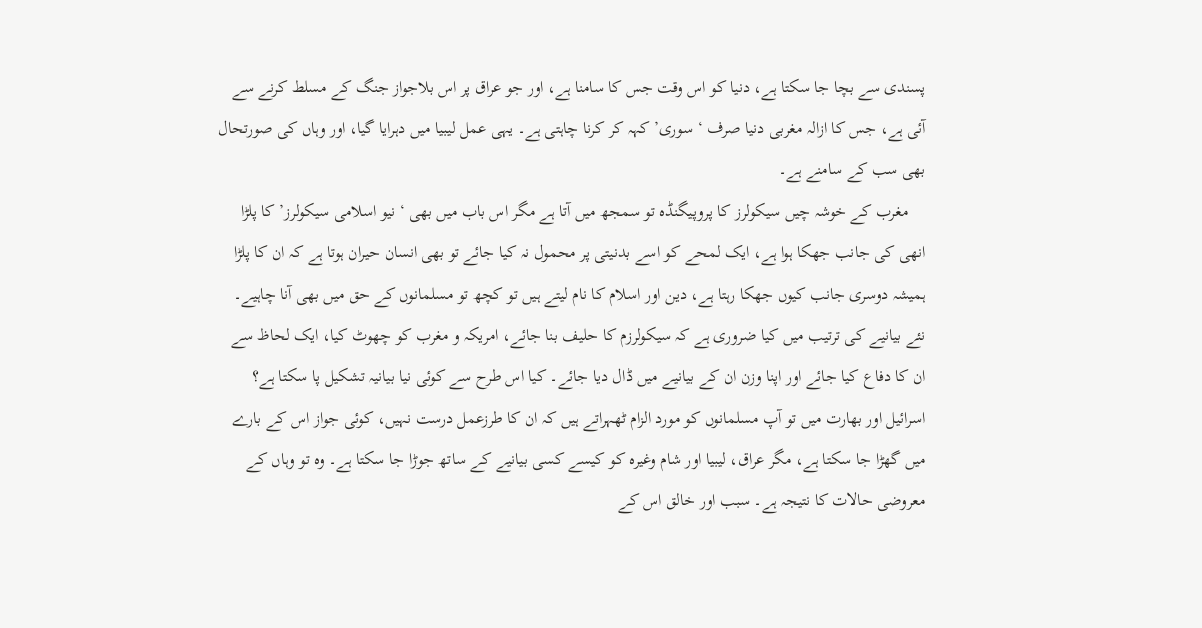پسندی سے بچا جا سکتا ہے، دنیا کو اس وقت جس کا سامنا ہے، اور جو عراق پر اس بلاجواز جنگ کے مسلط کرنے سے آئی ہے، جس کا ازالہ مغربی دنیا صرف ‘ سوری’ کہہ کر کرنا چاہتی ہے۔ یہی عمل لیبیا میں دہرایا گیا، اور وہاں کی صورتحال بھی سب کے سامنے ہے۔
    مغرب کے خوشہ چیں سیکولرز کا پروپیگنڈہ تو سمجھ میں آتا ہے مگر اس باب میں بھی ‘ نیو اسلامی سیکولرز’ کا پلڑا انھی کی جانب جھکا ہوا ہے، ایک لمحے کو اسے بدنیتی پر محمول نہ کیا جائے تو بھی انسان حیران ہوتا ہے کہ ان کا پلڑا ہمیشہ دوسری جانب کیوں جھکا رہتا ہے، دین اور اسلام کا نام لیتے ہیں تو کچھ تو مسلمانوں کے حق میں بھی آنا چاہیے۔ نئے بیانیے کی ترتیب میں کیا ضروری ہے کہ سیکولرزم کا حلیف بنا جائے، امریکہ و مغرب کو چھوٹ کیا، ایک لحاظ سے ان کا دفاع کیا جائے اور اپنا وزن ان کے بیانیے میں ڈال دیا جائے۔ کیا اس طرح سے کوئی نیا بیانیہ تشکیل پا سکتا ہے؟ اسرائیل اور بھارت میں تو آپ مسلمانوں کو مورد الزام ٹھہراتے ہیں کہ ان کا طرزعمل درست نہیں، کوئی جواز اس کے بارے میں گھڑا جا سکتا ہے، مگر عراق، لیبیا اور شام وغیرہ کو کیسے کسی بیانیے کے ساتھ جوڑا جا سکتا ہے۔ وہ تو وہاں کے معروضی حالات کا نتیجہ ہے۔ سبب اور خالق اس کے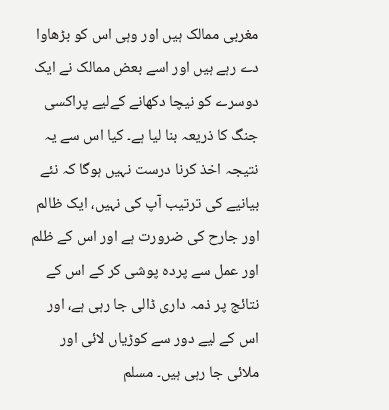مغربی ممالک ہیں اور وہی اس کو بڑھاوا دے رہے ہیں اور اسے بعض ممالک نے ایک دوسرے کو نیچا دکھانے کےلیے پراکسی جنگ کا ذریعہ بنا لیا ہے۔ کیا اس سے یہ نتیجہ اخذ کرنا درست نہیں ہوگا کہ نئے بیانیے کی ترتیب آپ کی نہیں، ایک ظالم اور جارح کی ضرورت ہے اور اس کے ظلم اور عمل سے پردہ پوشی کر کے اس کے نتائج پر ذمہ داری ڈالی جا رہی ہے، اور اس کے لیے دور سے کوڑیاں لائی اور ملائی جا رہی ہیں۔ مسلم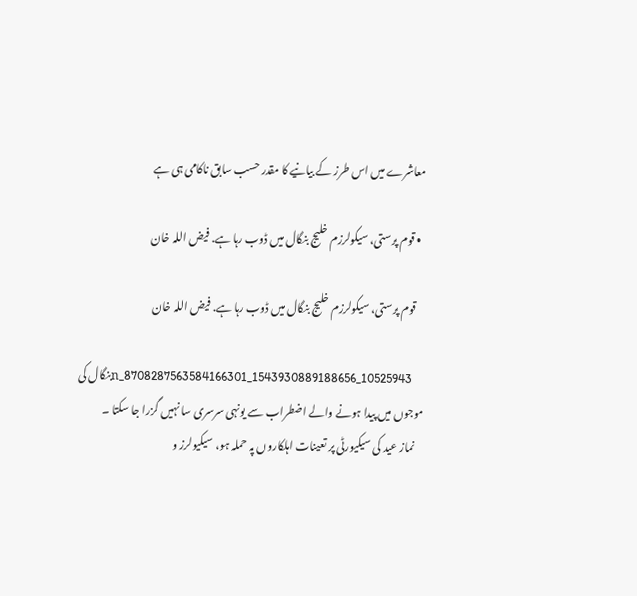معاشرے میں اس طرز کے بیانیے کا مقدر حسب سابق ناکامی ہی ہے

  • قوم پرستی، سیکولرزم خلیج بنگال میں ڈوب رہا ہے. فیض اللہ خان

    قوم پرستی، سیکولرزم خلیج بنگال میں ڈوب رہا ہے. فیض اللہ خان

    10525943_1543930889188656_8708287563584166301_nبنگال کی موجوں میں پیدا ہونے والے اضطراب سے یونہی سرسری سا نہیں گزرا جا سکتا ۔
    نماز عید کی سیکیورٹی پر تعینات اہلکاروں پہ حملہ ہو، سیکیولرز و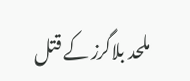ملحد بلاگرز کے قتل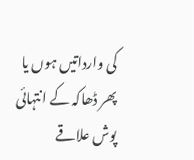کی وارداتیں ہوں یا پھر ڈھاکہ کے انتہائی پوش علاقے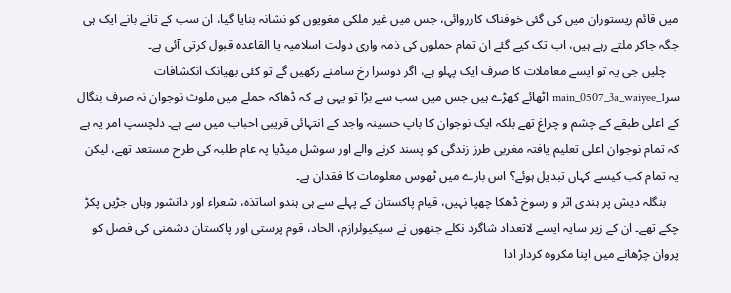میں قائم ریستوران میں کی گئی خوفناک کارروائی، جس میں غیر ملکی مغویوں کو نشانہ بنایا گیا، ان سب کے تانے بانے ایک ہی جگہ جاکر ملتے رہے ہیں، اب تک کیے گئے ان تمام حملوں کی ذمہ واری دولت اسلامیہ یا القاعدہ قبول کرتی آئی ہے۔
    چلیں جی یہ تو ایسے معاملات کا صرف ایک پہلو ہے، اگر دوسرا رخ سامنے رکھیں گے تو کئی بھیانک انکشافات سرmain_0507_3a_waiyee_1 اٹھائے کھڑے ہیں جس میں سب سے بڑا تو یہی ہے کہ ڈھاکہ حملے میں ملوث نوجوان نہ صرف بنگال کے اعلی طبقے کے چشم و چراغ تھے بلکہ ایک نوجوان کا باپ حسینہ واجد کے انتہائی قریبی احباب میں سے ہے۔ دلچسپ امر یہ ہے کہ تمام نوجوان اعلی تعلیم یافتہ مغربی طرز زندگی کو پسند کرنے والے اور سوشل میڈیا پہ عام طلبہ کی طرح مستعد تھے، لیکن یہ تمام کب کیسے کہاں تبدیل ہوئے؟ اس بارے میں ٹھوس معلومات کا فقدان ہے۔
    بنگلہ دیش پر ہندی اثر و رسوخ ڈھکا چھپا نہیں، قیام پاکستان کے پہلے سے ہی ہندو اساتذہ، شعراء اور دانشور وہاں جڑیں پکڑ چکے تھے۔ ان کے زیر سایہ ایسے لاتعداد شاگرد نکلے جنھوں نے سیکیولرازم، الحاد، قوم پرستی اور پاکستان دشمنی کی فصل کو پروان چڑھانے میں اپنا مکروہ کردار ادا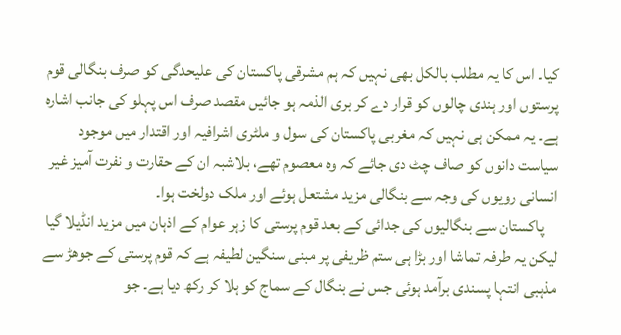کیا۔ اس کا یہ مطلب بالکل بھی نہیں کہ ہم مشرقی پاکستان کی علیحدگی کو صرف بنگالی قوم پرستوں اور ہندی چالوں کو قرار دے کر بری الذمہ ہو جائیں مقصد صرف اس پہلو کی جانب اشارہ ہے۔ یہ ممکن ہی نہیں کہ مغربی پاکستان کی سول و ملٹری اشرافیہ اور اقتدار میں موجود سیاست دانوں کو صاف چٹ دی جائے کہ وہ معصوم تھے، بلاشبہ ان کے حقارت و نفرت آمیز غیر انسانی رویوں کی وجہ سے بنگالی مزید مشتعل ہوئے اور ملک دولخت ہوا۔
    پاکستان سے بنگالیوں کی جدائی کے بعد قوم پرستی کا زہر عوام کے اذہان میں مزید انڈیلا گیا لیکن یہ طرفہ تماشا اور بڑا ہی ستم ظریفی پر مبنی سنگین لطیفہ ہے کہ قوم پرستی کے جوھڑ سے مذہبی انتہا پسندی برآمد ہوئی جس نے بنگال کے سماج کو ہلا کر رکھ دیا ہے۔ جو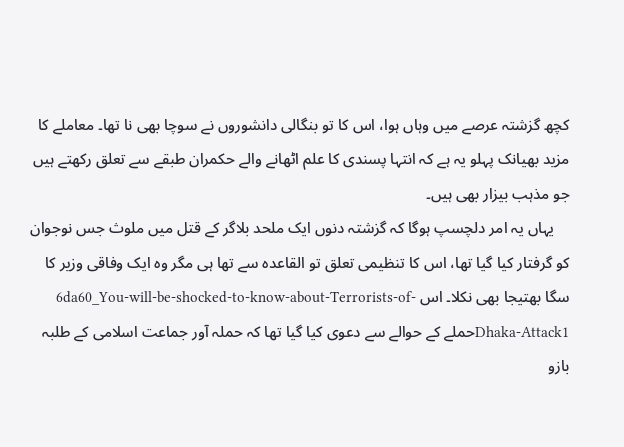کچھ گزشتہ عرصے میں وہاں ہوا، اس کا تو بنگالی دانشوروں نے سوچا بھی نا تھا۔ معاملے کا مزید بھیانک پہلو یہ ہے کہ انتہا پسندی کا علم اٹھانے والے حکمران طبقے سے تعلق رکھتے ہیں جو مذہب بیزار بھی ہیں۔
    یہاں یہ امر دلچسپ ہوگا کہ گزشتہ دنوں ایک ملحد بلاگر کے قتل میں ملوث جس نوجوان کو گرفتار کیا گیا تھا، اس کا تنظیمی تعلق تو القاعدہ سے تھا ہی مگر وہ ایک وفاقی وزیر کا سگا بھتیجا بھی نکلا۔ اس 6da60_You-will-be-shocked-to-know-about-Terrorists-of-Dhaka-Attack1حملے کے حوالے سے دعوی کیا گیا تھا کہ حملہ آور جماعت اسلامی کے طلبہ بازو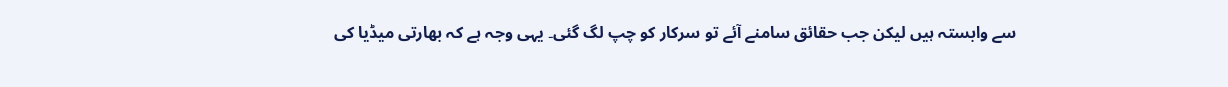سے وابستہ ہیں لیکن جب حقائق سامنے آئے تو سرکار کو چپ لگ گئی۔ یہی وجہ ہے کہ بھارتی میڈیا کی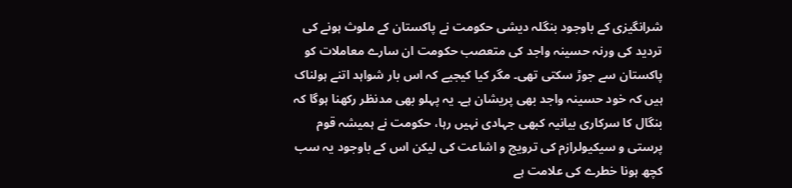شرانگیزی کے باوجود بنگلہ دیشی حکومت نے پاکستان کے ملوث ہونے کی تردید کی ورنہ حسینہ واجد کی متعصب حکومت ان سارے معاملات کو پاکستان سے جوڑ سکتی تھی۔ مگر کیا کیجیے کہ اس بار شواہد اتنے ہولناک ہیں کہ خود حسینہ واجد بھی پریشان ہے۔ یہ پہلو بھی مدنظر رکھنا ہوگا کہ بنگال کا سرکاری بیانیہ کبھی جہادی نہیں رہا، حکومت نے ہمیشہ قوم پرستی و سیکیولرازم کی ترویج و اشاعت کی لیکن اس کے باوجود یہ سب کچھ ہونا خطرے کی علامت ہے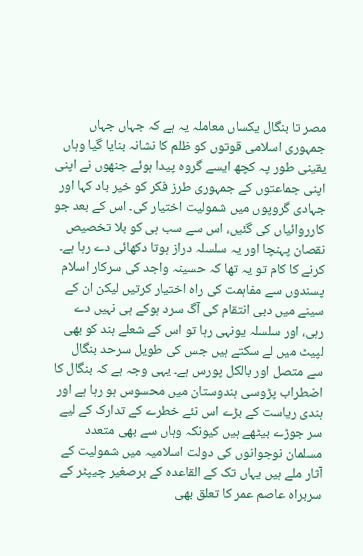مصر تا بنگال یکساں معاملہ یہ ہے کہ جہاں جہاں جمہوری اسلامی قوتوں کو ظلم کا نشانہ بنایا گیا وہاں یقینی طور پہ کچھ ایسے گروہ پیدا ہوئے جنھوں نے اپنی اپنی جماعتوں کے جمہوری طرز فکر کو خیر باد کہا اور جہادی گروپوں میں شمولیت اختیار کی۔ اس کے بعد جو کارروائیاں کی گئیں، اس سے سب ہی کو بلا تخصیص نقصان پہنچا اور یہ سلسلہ دراز ہوتا دکھائی دے رہا ہے۔ کرنے کا کام تو یہ تھا کہ حسینہ واجد کی سرکار اسلام پسندوں سے مفاہمت کی راہ اختیار کرتیں لیکن ان کے سینے میں دبی انتقام کی آگ سرد ہوکے ہی نہیں دے رہی، اور سلسلہ یونہی رہا تو اس کے شعلے ہند کو بھی لپیٹ میں لے سکتے ہیں جس کی طویل سرحد بنگال سے متصل اور بالکل پورس ہے۔ یہی وجہ ہے کہ بنگال کا اضطراب پڑوسی ہندوستان میں محسوس ہو رہا ہے اور ہندی ریاست کے بڑے اس نئے خطرے کے تدارک کے لیے سر جوڑے بیٹھے ہیں کیونکہ وہاں سے بھی متعدد مسلمان نوجوانوں کی دولت اسلامیہ میں شمولیت کے آثار ملے ہیں یہاں تک کے القاعدہ کے برصغیر چیپٹر کے سربراہ عاصم عمر کا تعلق بھی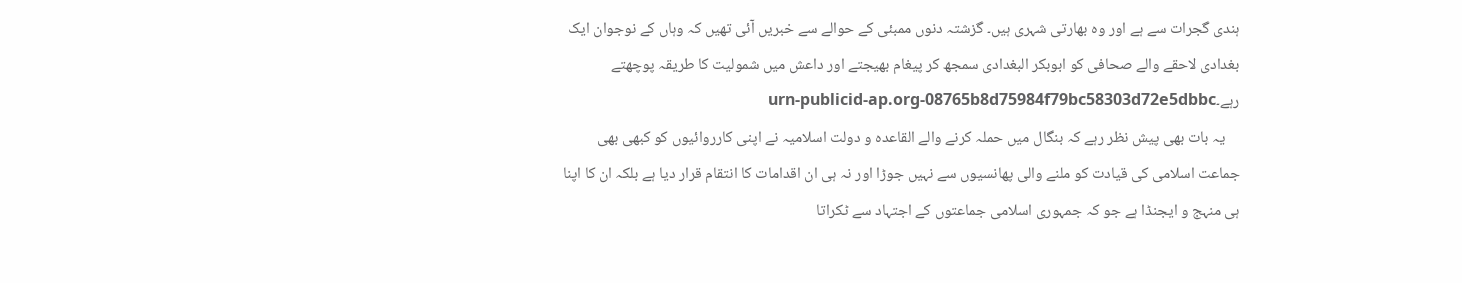ہندی گجرات سے ہے اور وہ بھارتی شہری ہیں۔ گزشتہ دنوں ممبئی کے حوالے سے خبریں آئی تھیں کہ وہاں کے نوجوان ایک بغدادی لاحقے والے صحافی کو ابوبکر البغدادی سمجھ کر پیغام بھیجتے اور داعش میں شمولیت کا طریقہ پوچھتے رہے۔urn-publicid-ap.org-08765b8d75984f79bc58303d72e5dbbc
    یہ بات بھی پیش نظر رہے کہ بنگال میں حملہ کرنے والے القاعدہ و دولت اسلامیہ نے اپنی کارروائیوں کو کبھی بھی جماعت اسلامی کی قیادت کو ملنے والی پھانسیوں سے نہیں جوڑا اور نہ ہی ان اقدامات کا انتقام قرار دیا ہے بلکہ ان کا اپنا ہی منہج و ایجنڈا ہے جو کہ جمہوری اسلامی جماعتوں کے اجتہاد سے ٹکراتا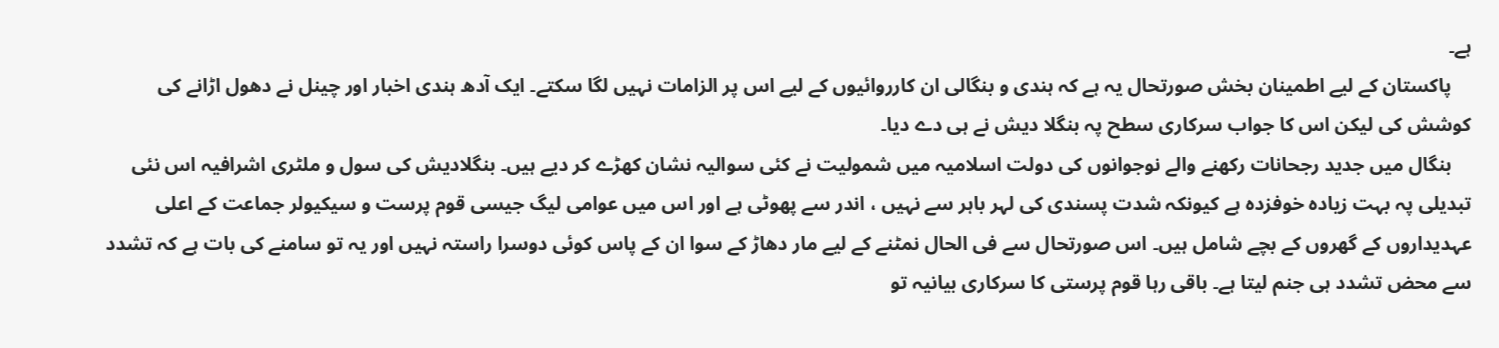ہے۔
    پاکستان کے لیے اطمینان بخش صورتحال یہ ہے کہ ہندی و بنگالی ان کارروائیوں کے لیے اس پر الزامات نہیں لگا سکتے۔ ایک آدھ ہندی اخبار اور چینل نے دھول اڑانے کی کوشش کی لیکن اس کا جواب سرکاری سطح پہ بنگلا دیش نے ہی دے دیا۔
    بنگال میں جدید رجحانات رکھنے والے نوجوانوں کی دولت اسلامیہ میں شمولیت نے کئی سوالیہ نشان کھڑے کر دیے ہیں۔ بنگلادیش کی سول و ملٹری اشرافیہ اس نئی تبدیلی پہ بہت زیادہ خوفزدہ ہے کیونکہ شدت پسندی کی لہر باہر سے نہیں ، اندر سے پھوٹی ہے اور اس میں عوامی لیگ جیسی قوم پرست و سیکیولر جماعت کے اعلی عہدیداروں کے گھروں کے بچے شامل ہیں۔ اس صورتحال سے فی الحال نمٹنے کے لیے مار دھاڑ کے سوا ان کے پاس کوئی دوسرا راستہ نہیں اور یہ تو سامنے کی بات ہے کہ تشدد سے محض تشدد ہی جنم لیتا ہے۔ باقی رہا قوم پرستی کا سرکاری بیانیہ تو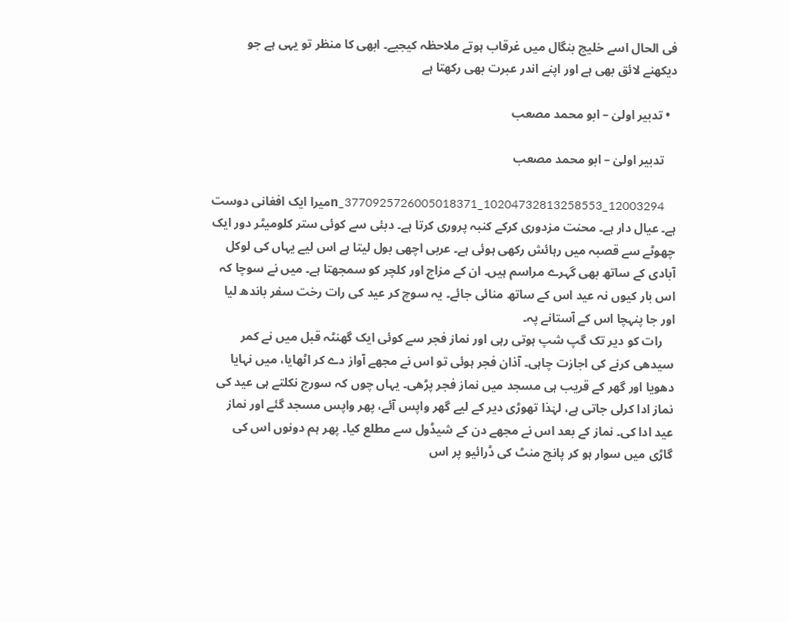فی الحال اسے خلیج بنگال میں غرقاب ہوتے ملاحظہ کیجیے۔ ابھی کا منظر تو یہی ہے جو دیکھنے لائق بھی ہے اور اپنے اندر عبرت بھی رکھتا ہے

  • تدبیر اولیٰ – ابو محمد مصعب

    تدبیر اولیٰ – ابو محمد مصعب

    12003294_10204732813258553_3770925726005018371_nمیرا ایک افغانی دوست ہے۔ عیال دار ہے۔ محنت مزدوری کرکے کنبہ پروری کرتا ہے۔ دبئی سے کوئی ستر کلومیٹر دور ایک چھوٹے سے قصبہ میں رہائش رکھی ہوئی ہے۔ عربی اچھی بول لیتا ہے اس لیے یہاں کی لوکل آبادی کے ساتھ بھی گہرے مراسم ہیں۔ ان کے مزاج اور کلچر کو سمجھتا ہے۔ میں نے سوچا کہ اس بار کیوں نہ عید اس کے ساتھ منائی جائے۔ یہ سوچ کر عید کی رات رخت سفر باندھ لیا اور جا پنہچا اس کے آستانے پہ۔
    رات کو دیر تک گپ شپ ہوتی رہی اور نماز فجر سے کوئی ایک گھنٹہ قبل میں نے کمر سیدھی کرنے کی اجازت چاہی۔ آذان فجر ہوئی تو اس نے مجھے آواز دے کر اٹھایا، میں نہایا دھویا اور گھر کے قریب ہی مسجد میں نماز فجر پڑھی۔ یہاں چوں کہ سورج نکلتے ہی عید کی نماز ادا کرلی جاتی ہے، لہٰذا تھوڑی دیر کے لیے گھر واپس آئے، پھر واپس مسجد گئے اور نماز عید ادا کی۔ نماز کے بعد اس نے مجھے دن کے شیڈول سے مطلع کیا۔ پھر ہم دونوں اس کی گاڑی میں سوار ہو کر پانچ منٹ کی ڈرائیو پر اس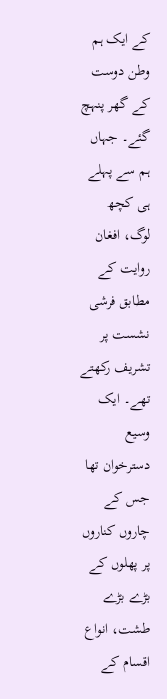کے ایک ہم وطن دوست کے گھر پنہچ گئے۔ جہاں ہم سے پہلے ہی کچھ لوگ، افغان روایت کے مطابق فرشی نشست پر تشریف رکھتے تھے۔ ایک وسیع دسترخوان تھا جس کے چاروں کناروں پر پھلوں کے بڑے بڑے طشت، انواع اقسام کے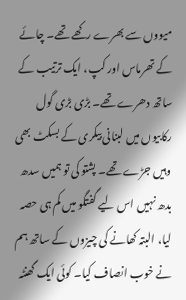میووں سے بھرے رکھے تھے۔ چائے کے تھرماس اور کپ، ایک ترتیب کے ساتھ دھرے تھے۔ بڑی بڑی گول رکابیوں میں لبنانی بیکری کے بسکٹ بھی وہیں جڑے تھے۔ پشتو کی تو ہمیں سدھ بدھ نہیں اس لیے گفتگو میں کم ہی حصہ لیا، البتہ کھانے کی چیزوں کے ساتھ ہم نے خوب انصاف کیا۔ کوئی ایک گھنٹہ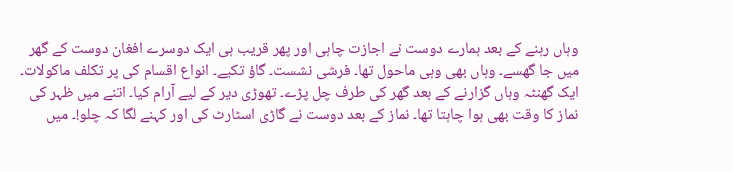وہاں رہنے کے بعد ہمارے دوست نے اجازت چاہی اور پھر قریب ہی ایک دوسرے افغان دوست کے گھر میں جا گھسے۔ وہاں بھی وہی ماحول تھا۔ فرشی نشست۔ گاؤ تکیے۔ انواع اقسام کی پر تکلف ماکولات۔ ایک گھنٹہ وہاں گزارنے کے بعد گھر کی طرف چل پڑے۔ تھوڑی دیر کے لیے آرام کیا۔ اتنے میں ظہر کی نماز کا وقت بھی ہوا چاہتا تھا۔ نماز کے بعد دوست نے گاڑی اسٹارٹ کی اور کہنے لگا کہ چلو!۔ میں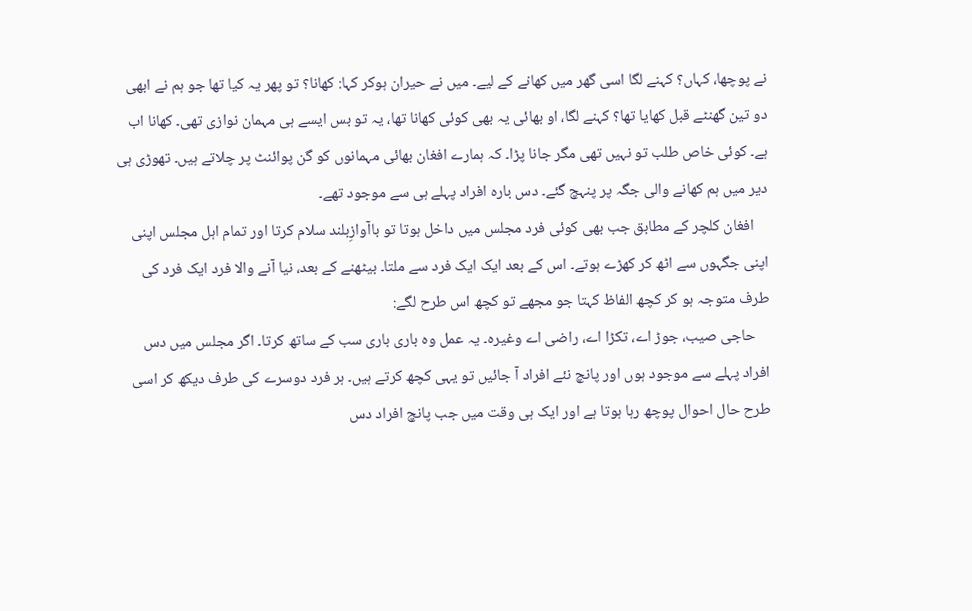نے پوچھا، کہاں؟ کہنے لگا اسی گھر میں کھانے کے لیے۔ میں نے حیران ہوکر کہا: کھانا؟ تو پھر یہ کیا تھا جو ہم نے ابھی دو تین گھنٹے قبل کھایا تھا؟ کہنے لگا، او بھائی یہ بھی کوئی کھانا تھا، یہ تو بس ایسے ہی مہمان نوازی تھی۔ کھانا اب ہے۔ کوئی خاص طلب تو نہیں تھی مگر جانا پڑا۔ کہ ہمارے افغان بھائی مہمانوں کو گن پوائنٹ پر چلاتے ہیں۔ تھوڑی ہی دیر میں ہم کھانے والی جگہ پر پنہچ گئے۔ دس بارہ افراد پہلے ہی سے موجود تھے۔
    افغان کلچر کے مطابق جب بھی کوئی فرد مجلس میں داخل ہوتا تو باآوازِبلند سلام کرتا اور تمام اہل مجلس اپنی اپنی جگہوں سے اٹھ کر کھڑے ہوتے۔ اس کے بعد ایک ایک فرد سے ملتا۔ بیٹھنے کے بعد، نیا آنے والا فرد ایک فرد کی طرف متوجہ ہو کر کچھ الفاظ کہتا جو مجھے تو کچھ اس طرح لگے:
    حاجی صیب، جوڑ اے، تکڑا اے، راضی اے وغیرہ۔ یہ عمل وہ باری باری سب کے ساتھ کرتا۔ اگر مجلس میں دس افراد پہلے سے موجود ہوں اور پانچ نئے افراد آ جائیں تو یہی کچھ کرتے ہیں۔ ہر فرد دوسرے کی طرف دیکھ کر اسی طرح حال احوال پوچھ رہا ہوتا ہے اور ایک ہی وقت میں جب پانچ افراد دس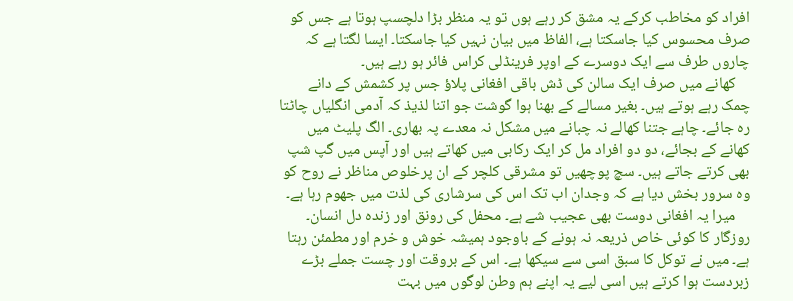افراد کو مخاطب کرکے یہ مشق کر رہے ہوں تو یہ منظر بڑا دلچسپ ہوتا ہے جس کو صرف محسوس کیا جاسکتا ہے، الفاظ میں بیان نہیں کیا جاسکتا۔ ایسا لگتا ہے کہ چاروں طرف سے ایک دوسرے کے اوپر فرینڈلی کراس فائر ہو رہے ہیں۔
    کھانے میں صرف ایک سالن کی ڈش باقی افغانی پلاؤ جس پر کشمش کے دانے چمک رہے ہوتے ہیں۔ بغیر مسالے کے بھنا ہوا گوشت جو اتنا لذیذ کہ آدمی انگلیاں چاٹتا رہ جائے۔ چاہے جتنا کھالے نہ چبانے میں مشکل نہ معدے پہ بھاری۔ الگ پلیٹ میں کھانے کے بجائے، دو دو افراد مل کر ایک رکابی میں کھاتے ہیں اور آپس میں گپ شپ بھی کرتے جاتے ہیں۔ سچ پوچھیں تو مشرقی کلچر کے ان پرخلوص مناظر نے روح کو وہ سرور بخش دیا ہے کہ وجدان اب تک اس کی سرشاری کی لذت میں جھوم رہا ہے۔
    میرا یہ افغانی دوست بھی عجیب شے ہے۔ محفل کی رونق اور زندہ دل انسان۔ روزگار کا کوئی خاص ذریعہ نہ ہونے کے باوجود ہمیشہ خوش و خرم اور مطمئن رہتا ہے۔ میں نے توکل کا سبق اسی سے سیکھا ہے۔ اس کے بروقت اور چست جملے بڑے زبردست ہوا کرتے ہیں اسی لیے یہ اپنے ہم وطن لوگوں میں بہت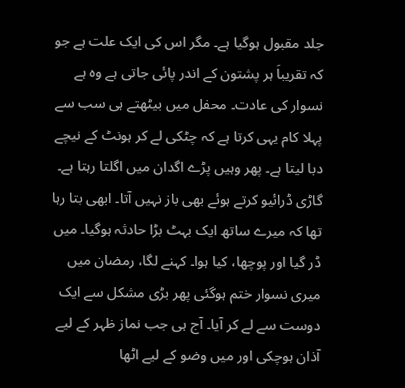جلد مقبول ہوگیا ہے۔ مگر اس کی ایک علت ہے جو کہ تقریباَ ہر پشتون کے اندر پائی جاتی ہے وہ ہے نسوار کی عادت۔ محفل میں بیٹھتے ہی سب سے پہلا کام یہی کرتا ہے کہ چٹکی لے کر ہونٹ کے نیچے دبا لیتا ہے۔ پھر وہیں پڑے اگدان میں اگلتا رہتا ہے۔ گاڑی ڈرائیو کرتے ہوئے بھی باز نہیں آتا۔ ابھی بتا رہا تھا کہ میرے ساتھ ایک بہٹ بڑا حادثہ ہوگیا۔ میں ڈر گیا اور پوچھا، کیا ہوا۔ کہنے لگا، رمضان میں میری نسوار ختم ہوگئی پھر بڑی مشکل سے ایک دوست سے لے کر آیا۔ آج ہی جب نماز ظہر کے لیے آذان ہوچکی اور میں وضو کے لیے اٹھا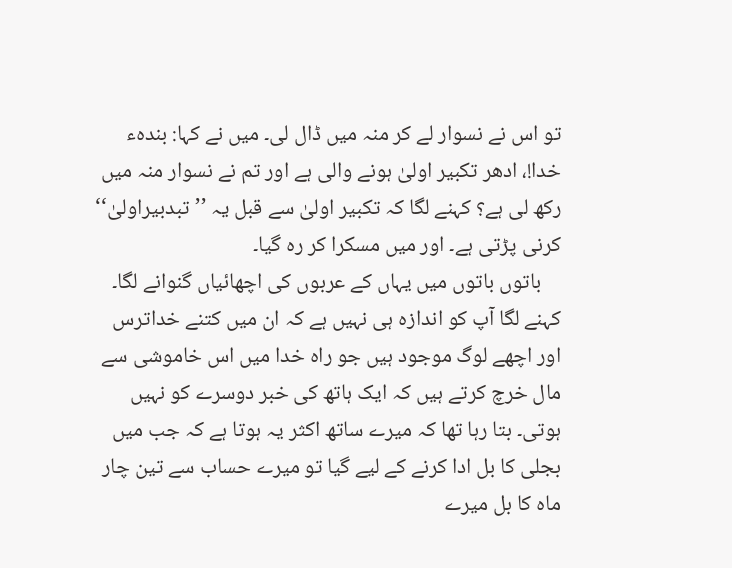تو اس نے نسوار لے کر منہ میں ڈال لی۔ میں نے کہا: بندہء خدا!، ادھر تکبیر اولیٰ ہونے والی ہے اور تم نے نسوار منہ میں رکھ لی ہے؟ کہنے لگا کہ تکبیر اولیٰ سے قبل یہ ’’تبدبیراولیٰ‘‘ کرنی پڑتی ہے۔ اور میں مسکرا کر رہ گیا۔
    باتوں باتوں میں یہاں کے عربوں کی اچھائیاں گنوانے لگا۔ کہنے لگا آپ کو اندازہ ہی نہیں ہے کہ ان میں کتنے خداترس اور اچھے لوگ موجود ہیں جو راہ خدا میں اس خاموشی سے مال خرچ کرتے ہیں کہ ایک ہاتھ کی خبر دوسرے کو نہیں ہوتی۔ بتا رہا تھا کہ میرے ساتھ اکثر یہ ہوتا ہے کہ جب میں بجلی کا بل ادا کرنے کے لیے گیا تو میرے حساب سے تین چار ماہ کا بل میرے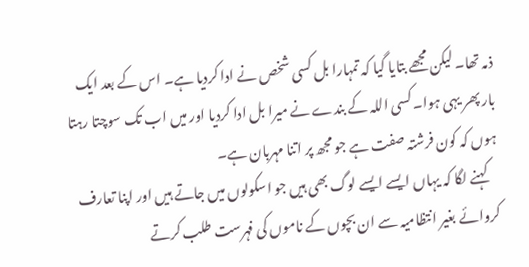ذمہ تھا۔ لیکن مجھے بتایا گیا کہ تمہارا بل کسی شخص نے ادا کردیا ہے۔ اس کے بعد ایک بار پھر یہی ہوا۔ کسی اللہ کے بندے نے میرا بل ادا کردیا اور میں اب تک سوچتا رہتا ہوں کہ کون فرشتہ صفت ہے جو مجھ پر اتنا مہربان ہے۔
    کہنے لگا کہ یہاں ایسے ایسے لوگ بھی ہیں جو اسکولوں میں جاتے ہیں اور اپنا تعارف کروائے بغیر انتظامیہ سے ان بچوں کے ناموں کی فہرست طلب کرتے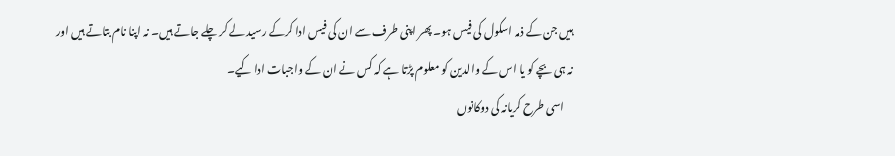ہیں جن کے ذمہ اسکول کی فیس ہو۔ پھر اپنی طرف سے ان کی فیس ادا کرکے رسید لے کر چلے جاتے ہیں۔ نہ اپنا نام بتاتے ہیں اور نہ ہی بچے کو یا اس کے والدین کو معلوم پڑتا ہے کہ کس نے ان کے واجبات ادا کیے۔
    اسی طرح کریانہ کی دوکانوں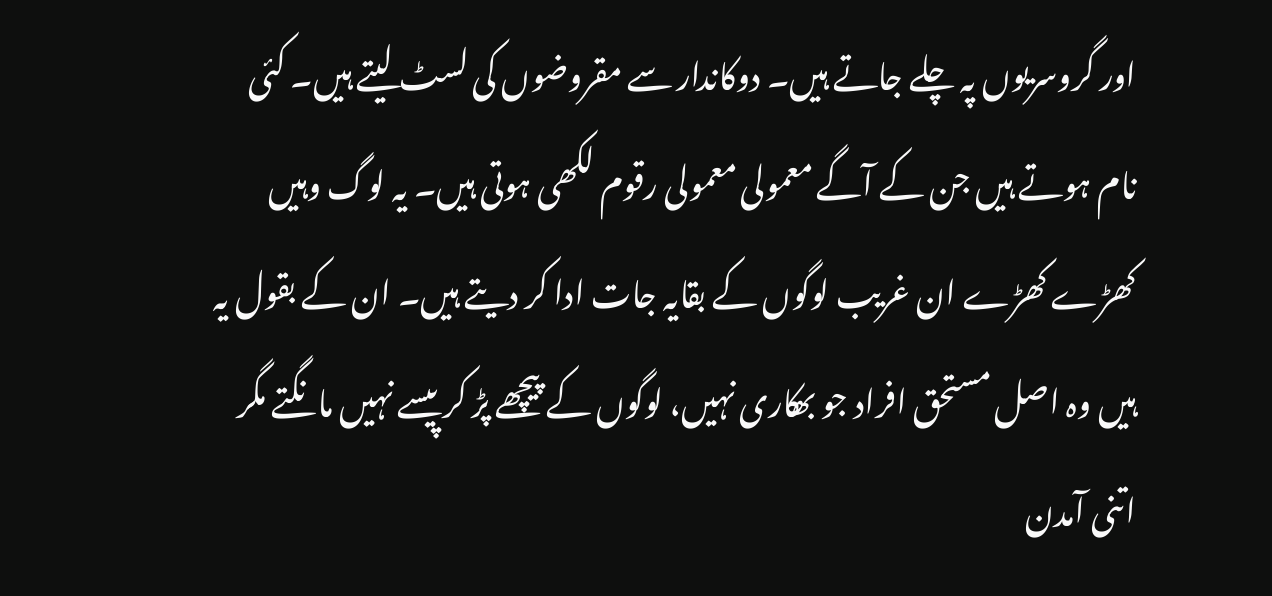اور گروسریوں پہ چلے جاتے ہیں۔ دوکاندار سے مقروضوں کی لسٹ لیتے ہیں۔ کئی نام ہوتے ہیں جن کے آگے معمولی معمولی رقوم لکھی ہوتی ہیں۔ یہ لوگ وہیں کھڑے کھڑے ان غریب لوگوں کے بقایہ جات ادا کر دیتے ہیں۔ ان کے بقول یہ ہیں وہ اصل مستحق افراد جو بھکاری نہیں، لوگوں کے پیچھے پڑ کر پیسے نہیں مانگتے مگر اتنی آمدن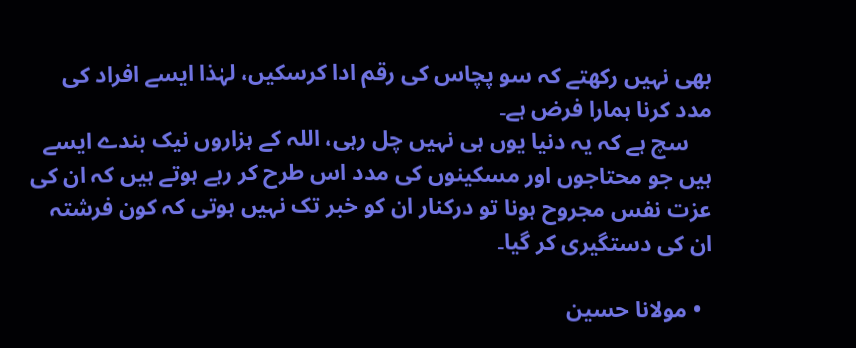بھی نہیں رکھتے کہ سو پچاس کی رقم ادا کرسکیں، لہٰذا ایسے افراد کی مدد کرنا ہمارا فرض ہے۔
    سچ ہے کہ یہ دنیا یوں ہی نہیں چل رہی، اللہ کے ہزاروں نیک بندے ایسے ہیں جو محتاجوں اور مسکینوں کی مدد اس طرح کر رہے ہوتے ہیں کہ ان کی عزت نفس مجروح ہونا تو درکنار ان کو خبر تک نہیں ہوتی کہ کون فرشتہ ان کی دستگیری کر گیا۔

  • مولانا حسین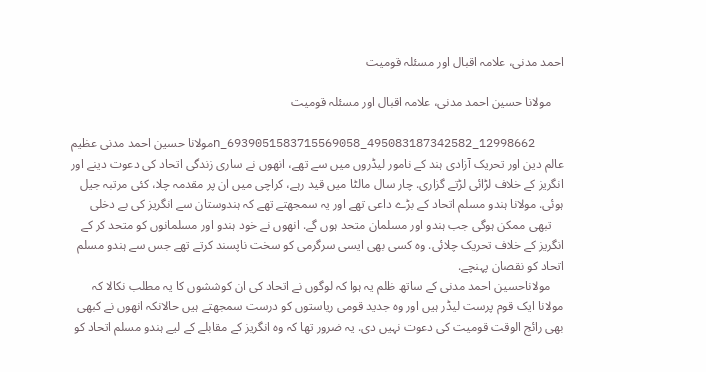احمد مدنی، علامہ اقبال اور مسئلہ قومیت

    مولانا حسین احمد مدنی، علامہ اقبال اور مسئلہ قومیت

    12998662_495083187342582_6939051583715569058_nمولانا حسین احمد مدنی عظیم عالم دین اور تحریک آزادی ہند کے نامور لیڈروں میں سے تھے، انھوں نے ساری زندگی اتحاد کی دعوت دینے اور انگریز کے خلاف لڑائی لڑتے گزاری. چار سال مالٹا میں قید رہے، کراچی میں ان پر مقدمہ چلا، کئی مرتبہ جیل ہوئی. مولانا ہندو مسلم اتحاد کے بڑے داعی تھے اور یہ سمجھتے تھے کہ ہندوستان سے انگریز کی بے دخلی
    تبھی ممکن ہوگی جب ہندو اور مسلمان متحد ہوں گے. انھوں نے خود ہندو اور مسلمانوں کو متحد کر کے انگریز کے خلاف تحریک چلائی. وہ کسی بھی ایسی سرگرمی کو سخت ناپسند کرتے تھے جس سے ہندو مسلم اتحاد کو نقصان پہنچے.
    مولاناحسین احمد مدنی کے ساتھ ظلم یہ ہوا کہ لوگوں نے اتحاد کی ان کوششوں کا یہ مطلب نکالا کہ مولانا ایک قوم پرست لیڈر ہیں اور وہ جدید قومی ریاستوں کو درست سمجھتے ہیں حالانکہ انھوں نے کبھی بھی رائج الوقت قومیت کی دعوت نہیں دی. یہ ضرور تھا کہ وہ انگریز کے مقابلے کے لیے ہندو مسلم اتحاد کو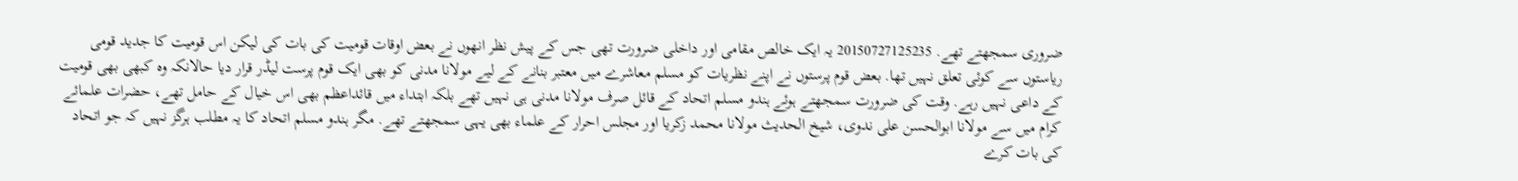ضروری سمجھتے تھے. 20150727125235 یہ ایک خالص مقامی اور داخلی ضرورت تھی جس کے پیش نظر انھوں نے بعض اوقات قومیت کی بات کی لیکن اس قومیت کا جدید قومی ریاستوں سے کوئی تعلق نہیں تھا. بعض قوم پرستوں نے اپنے نظریات کو مسلم معاشرے میں معتبر بنانے کے لیے مولانا مدنی کو بھی ایک قوم پرست لیڈر قرار دیا حالانکہ وہ کبھی بھی قومیت کے داعی نہیں رہے. وقت کی ضرورت سمجھتے ہوئے ہندو مسلم اتحاد کے قائل صرف مولانا مدنی ہی نہیں تھے بلکہ ابتداء میں قائداعظم بھی اس خیال کے حامل تھے، حضرات علمائے کرام میں سے مولانا ابوالحسن علی ندوی، شیخ الحدیث مولانا محمد زکریا اور مجلس احرار کے علماء بھی یہی سمجھتے تھے. مگر ہندو مسلم اتحاد کا یہ مطلب ہرگز نہیں کہ جو اتحاد کی بات کرے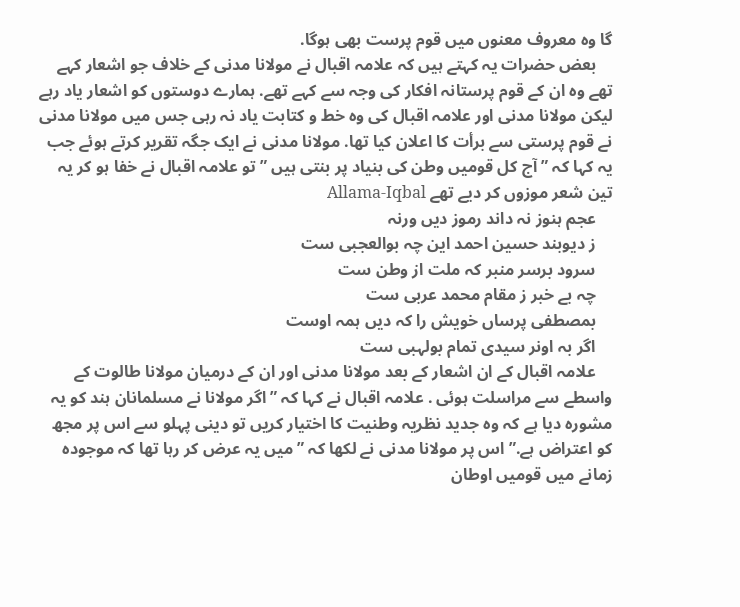گا وہ معروف معنوں میں قوم پرست بھی ہوگا.
    بعض حضرات یہ کہتے ہیں کہ علامہ اقبال نے مولانا مدنی کے خلاف جو اشعار کہے تھے وہ ان کے قوم پرستانہ افکار کی وجہ سے کہے تھے. ہمارے دوستوں کو اشعار یاد رہے لیکن مولانا مدنی اور علامہ اقبال کی وہ خط و کتابت یاد نہ رہی جس میں مولانا مدنی نے قوم پرستی سے برأت کا اعلان کیا تھا. مولانا مدنی نے ایک جگہ تقریر کرتے ہوئے جب یہ کہا کہ ” آج کل قومیں وطن کی بنیاد پر بنتی ہیں ” تو علامہ اقبال نے خفا ہو کر یہ تین شعر موزوں کر دیے تھے Allama-Iqbal
    عجم ہنوز نہ داند رموز دیں ورنہ
    ز دیوبند حسین احمد این چہ بوالعجبی ست
    سرود برسر منبر کہ ملت از وطن ست
    چہ بے خبر ز مقام محمد عربی ست
    بمصطفی پرساں خویش را کہ دیں ہمہ اوست
    اگر بہ اونر سیدی تمام بولہبی ست
    علامہ اقبال کے ان اشعار کے بعد مولانا مدنی اور ان کے درمیان مولانا طالوت کے واسطے سے مراسلت ہوئی . علامہ اقبال نے کہا کہ ” اگر مولانا نے مسلمانان ہند کو یہ مشورہ دیا ہے کہ وہ جدید نظریہ وطنیت کا اختیار کریں تو دینی پہلو سے اس پر مجھ کو اعتراض ہے.” اس پر مولانا مدنی نے لکھا کہ ” میں یہ عرض کر رہا تھا کہ موجودہ زمانے میں قومیں اوطان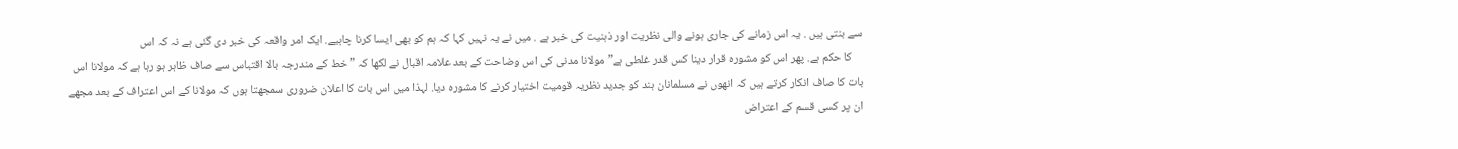سے بنتی ہیں . یہ اس زمانے کی جاری ہونے والی نظریت اور ذہنیت کی خبر ہے . میں نے یہ نہیں کہا کہ ہم کو بھی ایسا کرنا چاہیے. ایک امر واقعہ کی خبر دی گئی ہے نہ کہ اس
    کا حکم ہے. پھر اس کو مشورہ قرار دینا کس قدر غلطی ہے” مولانا مدنی کی اس وضاحت کے بعد علامہ اقبال نے لکھا کہ ” خط کے مندرجہ بالا اقتباس سے صاف ظاہر ہو رہا ہے کہ مولانا اس بات کا صاف انکار کرتے ہیں کہ انھوں نے مسلمانان ہند کو جدید نظریہ قومیت اختیار کرنے کا مشورہ دیا. لہذا میں اس بات کا اعلان ضروری سمجھتا ہوں کہ مولانا کے اس اعتراف کے بعد مجھے ان پر کسی قسم کے اعتراض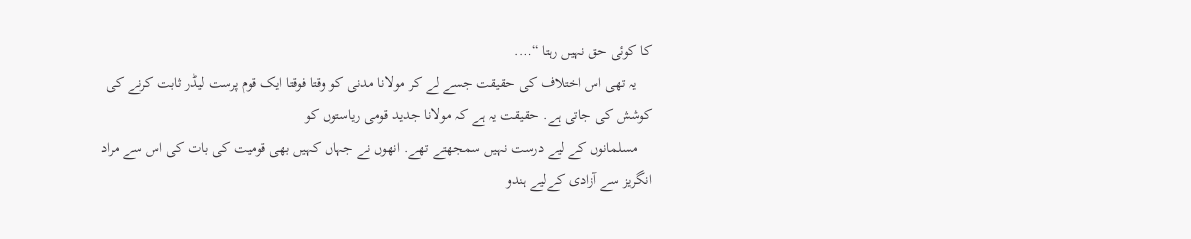کا کوئی حق نہیں رہتا “….
    یہ تھی اس اختلاف کی حقیقت جسے لے کر مولانا مدنی کو وقتا فوقتا ایک قوم پرست لیڈر ثابت کرنے کی کوشش کی جاتی ہے. حقیقت یہ ہے کہ مولانا جدید قومی ریاستوں کو
    مسلمانوں کے لیے درست نہیں سمجھتے تھے. انھوں نے جہاں کہیں بھی قومیت کی بات کی اس سے مراد انگریز سے آزادی کےلیے ہندو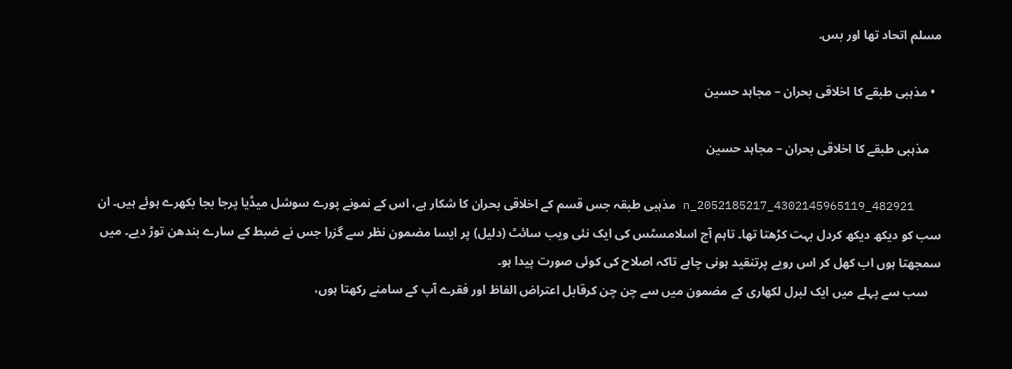مسلم اتحاد تھا اور بس.

  • مذہبی طبقے کا اخلاقی بحران – مجاہد حسین

    مذہبی طبقے کا اخلاقی بحران – مجاہد حسین

    482921_4302145965119_2052185217_n مذہبی طبقہ جس قسم کے اخلاقی بحران کا شکار ہے، اس کے نمونے پورے سوشل میڈیا پرجا بجا بکھرے ہوئے ہیں۔ ان سب کو دیکھ دیکھ کردل بہت کڑھتا تھا۔ تاہم آج اسلامسٹس کی ایک نئی ویب سائٹ (دلیل) پر ایسا مضمون نظر سے گزرا جس نے ضبط کے سارے بندھن توڑ دیے۔ میں سمجھتا ہوں اب کھل کر اس رویے پرتنقید ہونی چاہے تاکہ اصلاح کی کوئی صورت پیدا ہو۔
    سب سے پہلے میں ایک لبرل لکھاری کے مضمون میں سے چن چن کرقابل اعتراض الفاظ اور فقرے آپ کے سامنے رکھتا ہوں،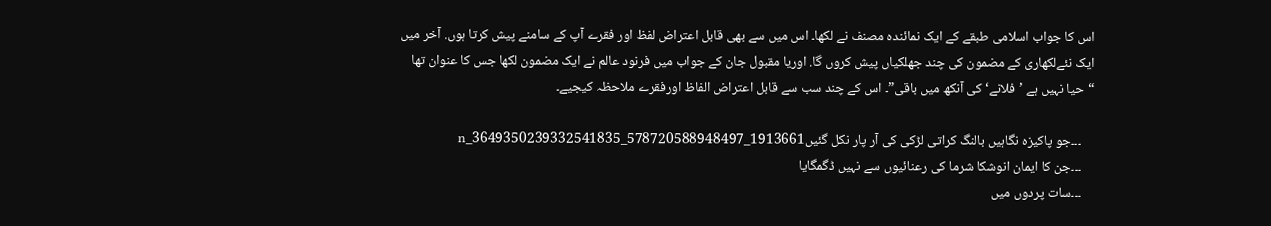اس کا جواب اسلامی طبقے کے ایک نمائندہ مصنف نے لکھا۔ اس میں سے بھی قابل اعتراض لفظ اور فقرے آپ کے سامنے پیش کرتا ہوں. آخر میں ایک نئےلکھاری کے مضمون کی چند جھلکیاں پیش کروں گا. اوریا مقبول جان کے جواب میں فرنود عالم نے ایک مضمون لکھا جس کا عنوان تھا “حیا نہیں ہے ’فلانے‘ کی آنکھ میں باقی”۔ اس کے چند سب سے قابل اعتراض الفاظ اورفقرے ملاحظہ کیجیے۔

    ۔۔۔جو پاکیزہ نگاہیں بالنگ کراتی لڑکی کی آر پار نکل گئیں1913661_578720588948497_3649350239332541835_n
    ۔۔۔جن کا ایمان انوشکا شرما کی رعنائیوں سے نہیں ڈگمگایا
    ۔۔۔سات پردوں میں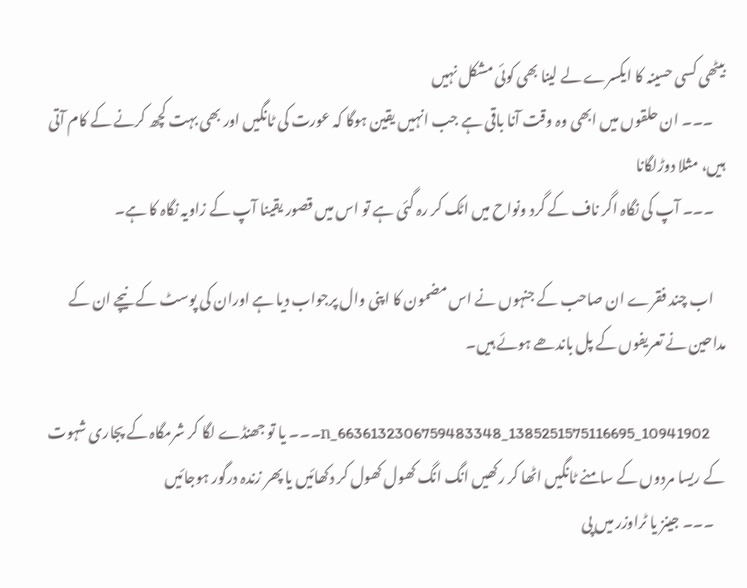بیٹھی کسی حسینہ کا ایکسرے لے لینا بھی کوئی مشکل نہیں
    ۔۔۔ ان حلقوں میں ابھی وہ وقت آنا باقی ہے جب انہیں یقین ہوگا کہ عورت کی ٹانگیں اور بھی بہت کچھ کرنے کے کام آتی ہیں، مثلا دوڑلگانا
    ۔۔۔ آپ کی نگاہ اگر ناف کے گرد ونواح میں اٹک کر رہ گئی ہے تو اس میں قصور یقینا آپ کے زاویہ نگاہ کا ہے۔

    اب چند فقرے ان صاحب کے جنہوں نے اس مضمون کا اپنی وال پرجواب دیا ہے اوران کی پوسٹ کے نیچے ان کے مداحین نے تعریفوں کے پل باندھے ہوئے ہیں۔

    10941902_1385251575116695_6636132306759483348_n۔۔۔ یا تو جھنڈے لگا کر شرمگاہ کے پجاری شہوت کے ریسا مردوں کے سامنے ٹانگیں اٹھا کر رکھیں انگ انگ کھول کھول کر دکھائیں یا پھر زندہ درگور ہوجائیں
    ۔۔۔ جینز یا ٹراوزر میں پی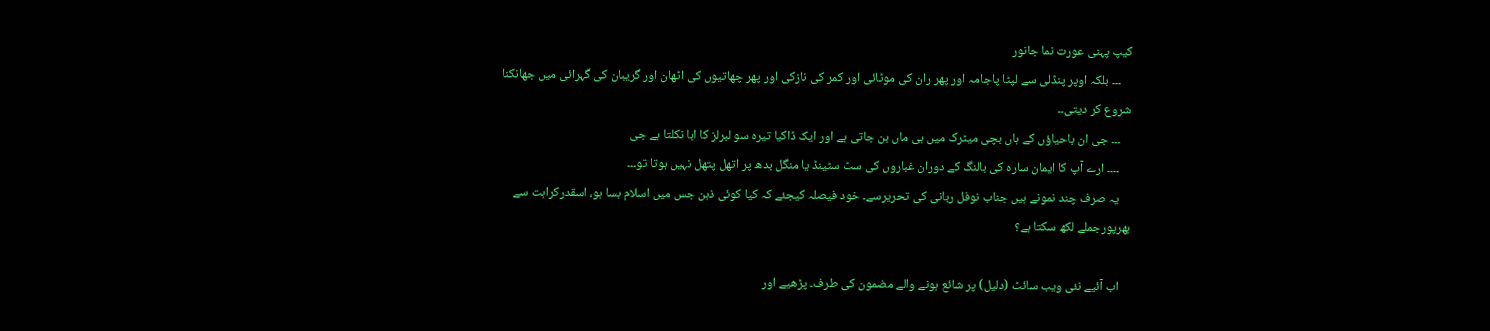کیپ پہنی عورت نما جانور
    ۔۔۔ بلکہ اوپر پنڈلی سے لپٹا پاجامہ اور پھر ران کی موٹائی اور کمر کی نازکی اور پھر چھاتیوں کی اٹھان اور گریبان کی گہرائی میں جھانکنا شروع کر دیتی۔۔
    ۔۔۔ جی ان باحیاؤں کے ہاں بچی میٹرک میں ہی ماں بن جاتی ہے اور ایک ڈاکیا تیرہ سو لبرلز کا ابا نکلتا ہے جی
    ۔۔۔۔ ارے آپ کا ایمان سارہ کی بالنگ کے دوران غباروں کی سٹ سٹینڈ یا منگل بدھ پر اتھل پتھل نہیں ہوتا تو۔۔۔
    یہ صرف چند نمونے ہیں جناب نوفل ربانی کی تحریرسے۔ خود فیصلہ کیجئے کہ کیا کوئی ذہن جس میں اسلام بسا ہو، اسقدرکراہت سے بھرپورجملے لکھ سکتا ہے؟

    اب آئیے نئی ویب سائٹ (دلیل) پر شائع ہونے والے مضمون کی طرف۔ پڑھیے اور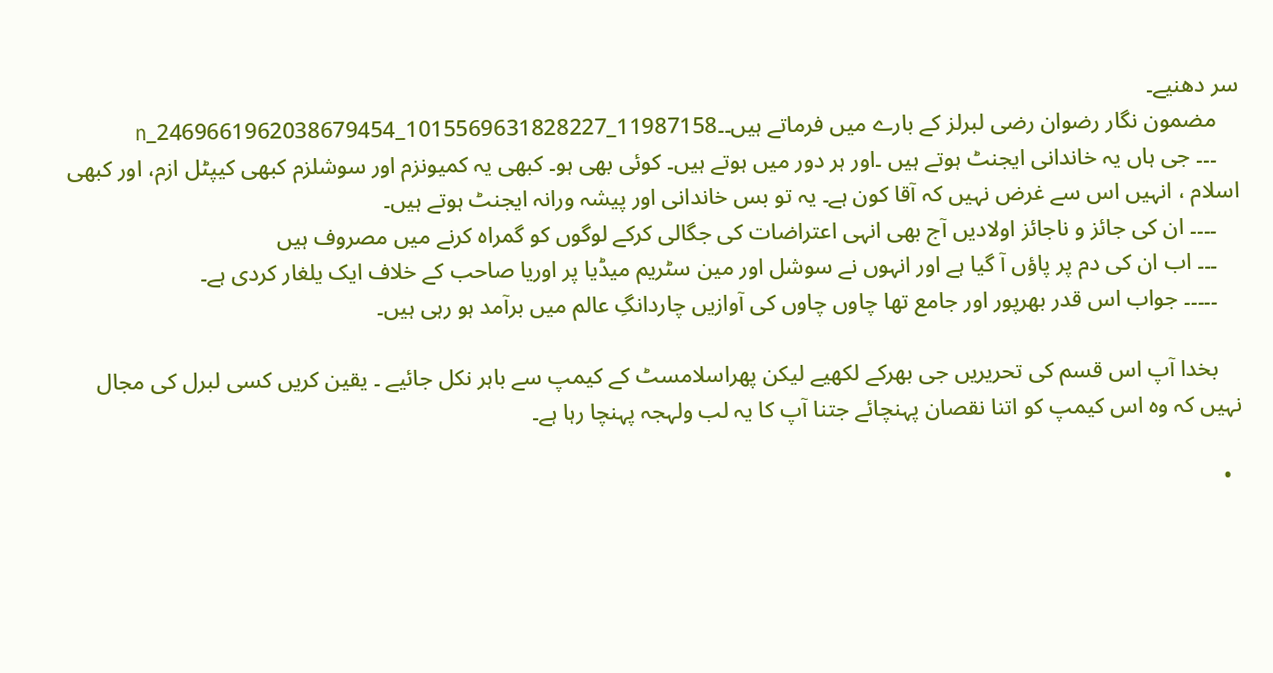سر دھنیے۔
    مضمون نگار رضوان رضی لبرلز کے بارے میں فرماتے ہیں۔۔11987158_1015569631828227_2469661962038679454_n
    ۔۔۔ جی ہاں یہ خاندانی ایجنٹ ہوتے ہیں ۔اور ہر دور میں ہوتے ہیں۔ کوئی بھی ہو۔ کبھی یہ کمیونزم اور سوشلزم کبھی کیپٹل ازم، اور کبھی اسلام ، انہیں اس سے غرض نہیں کہ آقا کون ہے۔ یہ تو بس خاندانی اور پیشہ ورانہ ایجنٹ ہوتے ہیں۔
    ۔۔۔۔ ان کی جائز و ناجائز اولادیں آج بھی انہی اعتراضات کی جگالی کرکے لوگوں کو گمراہ کرنے میں مصروف ہیں
    ۔۔۔ اب ان کی دم پر پاؤں آ گیا ہے اور انہوں نے سوشل اور مین سٹریم میڈیا پر اوریا صاحب کے خلاف ایک یلغار کردی ہے۔
    ۔۔۔۔۔ جواب اس قدر بھرپور اور جامع تھا چاوں چاوں کی آوازیں چاردانگِ عالم میں برآمد ہو رہی ہیں۔

    بخدا آپ اس قسم کی تحریریں جی بھرکے لکھیے لیکن پھراسلامسٹ کے کیمپ سے باہر نکل جائیے ۔ یقین کریں کسی لبرل کی مجال نہیں کہ وہ اس کیمپ کو اتنا نقصان پہنچائے جتنا آپ کا یہ لب ولہجہ پہنچا رہا ہے۔

  •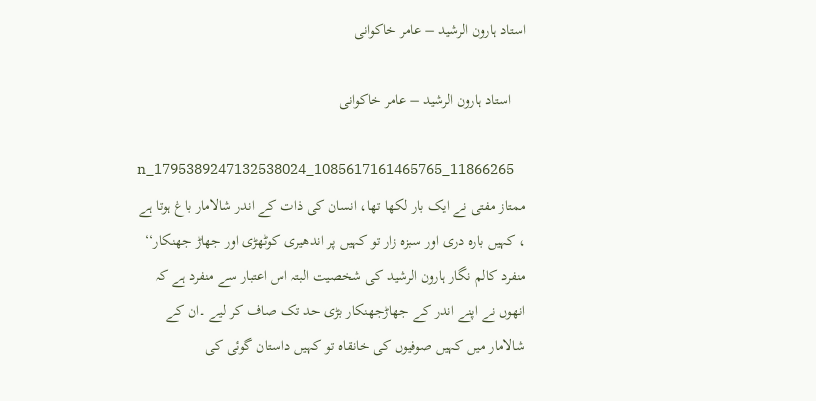استاد ہارون الرشید – عامر خاکوانی

    استاد ہارون الرشید – عامر خاکوانی

    11866265_1085617161465765_1795389247132538024_n ممتاز مفتی نے ایک بار لکھا تھا، انسان کی ذات کے اندر شالامار باغ ہوتا ہے ، کہیں بارہ دری اور سبزہ زار تو کہیں پر اندھیری کوٹھڑی اور جھاڑ جھنکار‘‘ منفرد کالم نگار ہارون الرشید کی شخصیت البتہ اس اعتبار سے منفرد ہے کہ انھوں نے اپنے اندر کے جھاڑجھنکار بڑی حد تک صاف کر لیے ۔ان کے شالامار میں کہیں صوفیوں کی خانقاہ تو کہیں داستان گوئی کی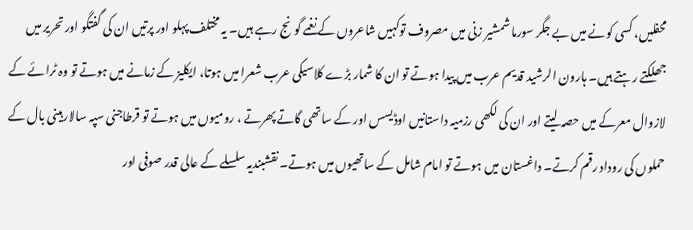محفلیں، کسی کونے میں بے جگر سورما شمشیر زنی میں مصروف توکہیں شاعروں کے نغمے گونج رہے ہیں۔ یہ مختلف پہلو اور پرتیں ان کی گفتگو اور تحریر میں جھلکتے رہتے ہیں۔ ہارون الرشید قدیم عرب میں پیدا ہوتے تو ان کا شمار بڑے کلاسیکی عرب شعرا میں ہوتا، ایکلیز کے زمانے میں ہوتے تو وہ ٹرائے کے لازوال معرکے میں حصہ لیتے اور ان کی لکھی رزمیہ داستانیں اوڈیسس اور کے ساتھی گاتے پھرتے ، رومیوں میں ہوتے تو قرطاجنی سپہ سالار ہینی بال کے حملوں کی روداد رقم کرتے۔ داغستان میں ہوتے تو امام شامل کے ساتھیوں میں ہوتے۔ نقشبندیہ سلسلے کے عالی قدر صوفی اور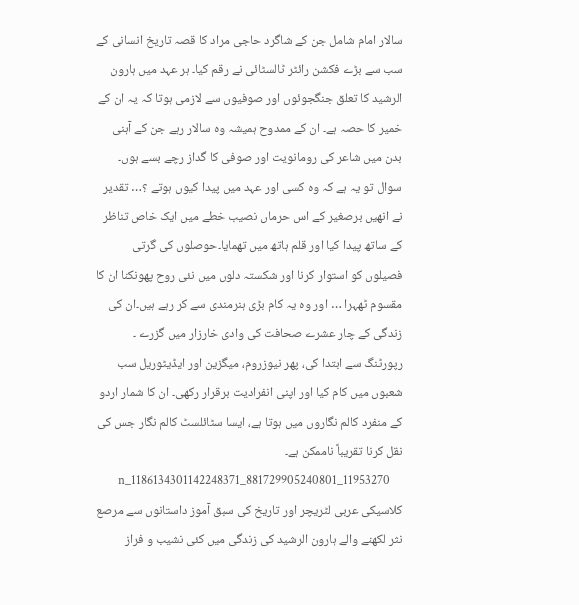سالار امام شامل جن کے شاگرد حاجی مراد کا قصہ تاریخ انسانی کے سب سے بڑے فکشن رائٹر ٹالسٹائی نے رقم کیا۔ ہر عہد میں ہارون الرشید کا تعلق جنگجوئوں اور صوفیوں سے لازمی ہوتا کہ یہ ان کے خمیر کا حصہ ہے۔ ان کے ممدوح ہمیشہ وہ سالار رہے جن کے آہنی بدن میں شاعر کی رومانویت اور صوفی کا گداز رچے بسے ہوں۔ سوال تو یہ ہے کہ وہ کسی اور عہد میں پیدا کیوں ہوتے ؟… تقدیر نے انھیں برصغیر کے اس حرماں نصیب خطے میں ایک خاص تناظر کے ساتھ پیدا کیا اور قلم ہاتھ میں تھمایا۔حوصلوں کی گرتی فصیلوں کو استوار کرنا اور شکستہ دلوں میں نئی روح پھونکنا ان کا مقسوم ٹھہرا … اور وہ یہ کام بڑی ہنرمندی سے کر رہے ہیں۔ان کی زندگی کے چار عشرے صحافت کی وادی خارزار میں گزرے ۔ رپورٹنگ سے ابتدا کی، پھر نیوزروم، میگزین اور ایڈیٹوریل سب شعبوں میں کام کیا اور اپنی انفرادیت برقرار رکھی۔ ان کا شمار اردو کے منفرد کالم نگاروں میں ہوتا ہے، ایسا سٹائلسٹ کالم نگار جس کی نقل کرنا تقریباً ناممکن ہے۔
    11953270_881729905240801_1186134301142248371_n کلاسیکی عربی لٹریچر اور تاریخ کی سبق آموز داستانوں سے مرصع نثر لکھنے والے ہارون الرشید کی زندگی میں کئی نشیب و فراز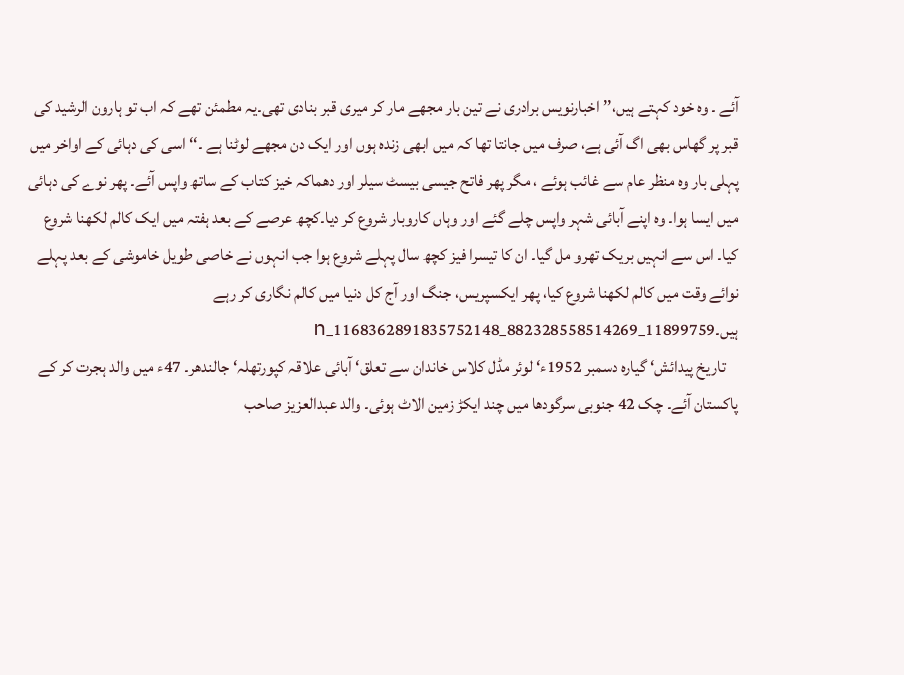آئے ۔ وہ خود کہتے ہیں،’’ اخبارنویس برادری نے تین بار مجھے مار کر میری قبر بنادی تھی۔یہ مطمئن تھے کہ اب تو ہارون الرشید کی قبر پر گھاس بھی اگ آئی ہے، صرف میں جانتا تھا کہ میں ابھی زندہ ہوں اور ایک دن مجھے لوٹنا ہے ۔‘‘ اسی کی دہائی کے اواخر میں پہلی بار وہ منظر عام سے غائب ہوئے ، مگر پھر فاتح جیسی بیسٹ سیلر اور دھماکہ خیز کتاب کے ساتھ واپس آئے۔ پھر نوے کی دہائی میں ایسا ہوا۔ وہ اپنے آبائی شہر واپس چلے گئے اور وہاں کاروبار شروع کر دیا۔کچھ عرصے کے بعد ہفتہ میں ایک کالم لکھنا شروع کیا۔ اس سے انہیں بریک تھرو مل گیا۔ ان کا تیسرا فیز کچھ سال پہلے شروع ہوا جب انہوں نے خاصی طویل خاموشی کے بعد پہلے نوائے وقت میں کالم لکھنا شروع کیا، پھر ایکسپریس، جنگ اور آج کل دنیا میں کالم نگاری کر رہے ہیں۔11899759_882328558514269_1168362891835752148_n
    تاریخ پیدائش‘ گیارہ دسمبر 1952ء‘ لوئر مڈل کلاس خاندان سے تعلق‘ آبائی علاقہ کپورتھلہ‘ جالندھر۔ 47ء میں والد ہجرت کر کے پاکستان آئے۔ چک 42 جنوبی سرگودھا میں چند ایکڑ زمین الاٹ ہوئی۔ والد عبدالعزیز صاحب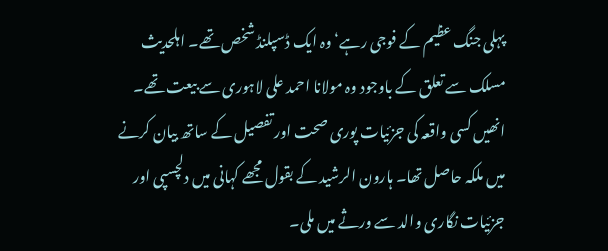پہلی جنگ عظیم کے فوجی رہے‘ وہ ایک ڈسپلنڈ شخص تھے۔ اہلحدیث مسلک سے تعلق کے باوجود وہ مولانا احمد علی لاہوری سے بیعت تھے۔ انھیں کسی واقعہ کی جزئیات پوری صحت اور تفصیل کے ساتھ بیان کرنے میں ملکہ حاصل تھا۔ ہارون الرشید کے بقول مجھے کہانی میں دلچسپی اور جزئیات نگاری والد سے ورثے میں ملی۔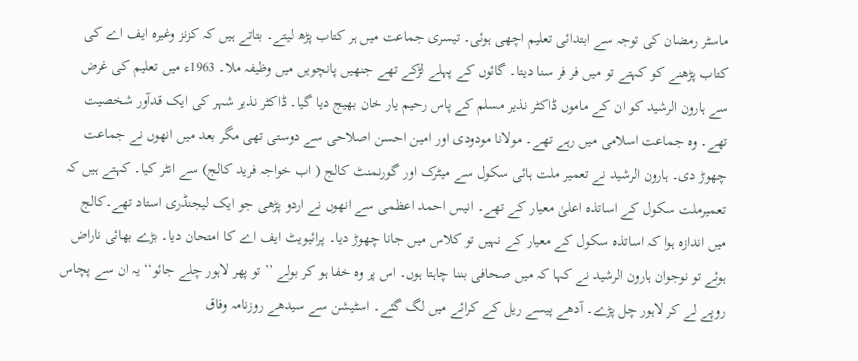ماسٹر رمضان کی توجہ سے ابتدائی تعلیم اچھی ہوئی۔ تیسری جماعت میں ہر کتاب پڑھ لیتے۔ بتاتے ہیں کہ کزنز وغیرہ ایف اے کی کتاب پڑھنے کو کہتے تو میں فر فر سنا دیتا۔ گائوں کے پہلے لڑکے تھے جنھیں پانچویں میں وظیفہ ملا۔ 1963ء میں تعلیم کی غرض سے ہارون الرشید کو ان کے ماموں ڈاکٹر نذیر مسلم کے پاس رحیم یار خان بھیج دیا گیا۔ ڈاکٹر نذیر شہر کی ایک قدآور شخصیت تھے۔ وہ جماعت اسلامی میں رہے تھے۔ مولانا مودودی اور امین احسن اصلاحی سے دوستی تھی مگر بعد میں انھوں نے جماعت چھوڑ دی۔ ہارون الرشید نے تعمیر ملت ہائی سکول سے میٹرک اور گورنمنٹ کالج ( اب خواجہ فرید کالج) سے انٹر کیا۔ کہتے ہیں کہ تعمیرملت سکول کے اساتذہ اعلیٰ معیار کے تھے۔ انیس احمد اعظمی سے انھوں نے اردو پڑھی جو ایک لیجنڈری استاد تھے۔کالج میں اندازہ ہوا کہ اساتذہ سکول کے معیار کے نہیں تو کلاس میں جانا چھوڑ دیا۔ پرائیویٹ ایف اے کا امتحان دیا۔ بڑے بھائی ناراض ہوئے تو نوجوان ہارون الرشید نے کہا کہ میں صحافی بننا چاہتا ہوں۔ اس پر وہ خفا ہو کر بولے ’’ تو پھر لاہور چلے جائو‘‘ یہ ان سے پچاس روپے لے کر لاہور چل پڑے۔ آدھے پیسے ریل کے کرائے میں لگ گئے۔ اسٹیشن سے سیدھے روزنامہ وفاق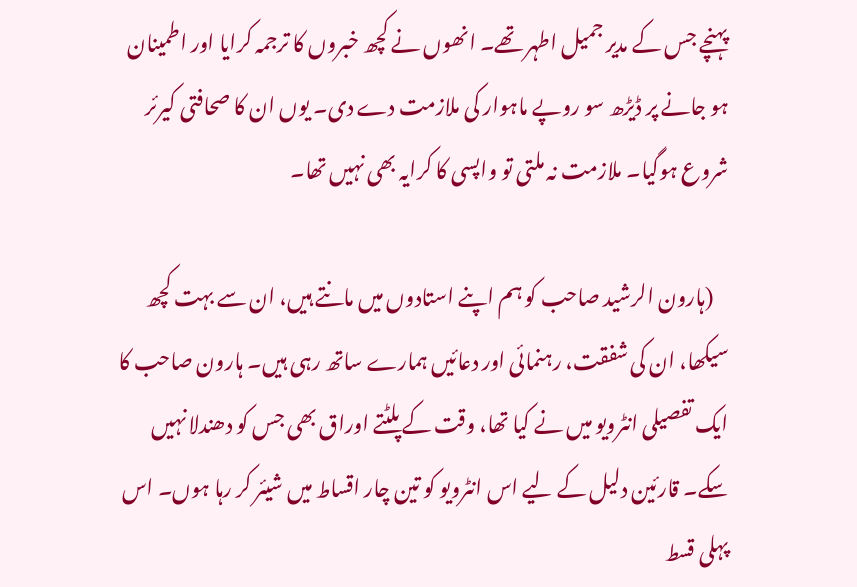پہنچے جس کے مدیر جمیل اطہر تھے۔ انھوں نے کچھ خبروں کا ترجمہ کرایا اور اطمینان ہو جانے پر ڈیڑھ سو روپے ماہوار کی ملازمت دے دی۔ یوں ان کا صحافتی کیرئر شروع ہوگیا۔ ملازمت نہ ملتی تو واپسی کا کرایہ بھی نہیں تھا۔

    (ہارون الرشید صاحب کو ہم اپنے استادوں میں مانتے ہیں، ان سے بہت کچھ سیکھا، ان کی شفقت، رہنمائی اور دعائیں ہمارے ساتھ رہی ہیں۔ ہارون صاحب کا ایک تفصیلی انٹرویو میں نے کیا تھا، وقت کے پلٹتے اوراق بھی جس کو دھندلا نہیں سکے۔ قارئین دلیل کے لیے اس انٹرویو کو تین چار اقساط میں شیئر کر رہا ہوں۔ اس پہلی قسط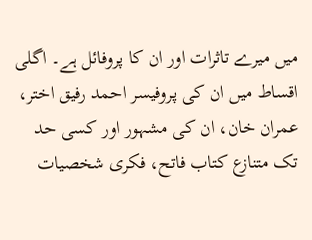میں میرے تاثرات اور ان کا پروفائل ہے۔ اگلی اقساط میں ان کی پروفیسر احمد رفیق اختر، عمران خان، ان کی مشہور اور کسی حد تک متنازع کتاب فاتح، فکری شخصیات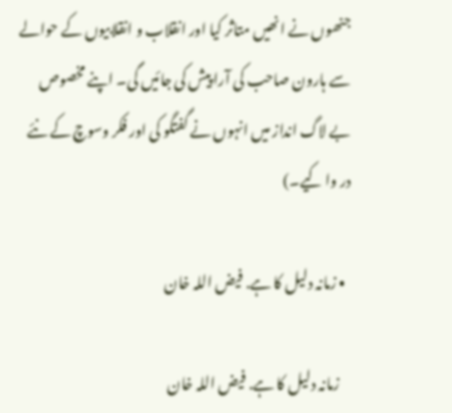جنھوں نے انھیں متاثر کیا اور انقلاب و انقلابیوں کے حوالے سے ہارون صاحب کی آرا پیش کی جائیں گی۔ اپنے مخصوص بے لاگ انداز میں انہوں نے گفتگو کی اور فکر وسوچ کے نئے در وا کیے۔)

  • زمانہ دلیل کا ہے. فیض اللہ خان

    زمانہ دلیل کا ہے. فیض اللہ خان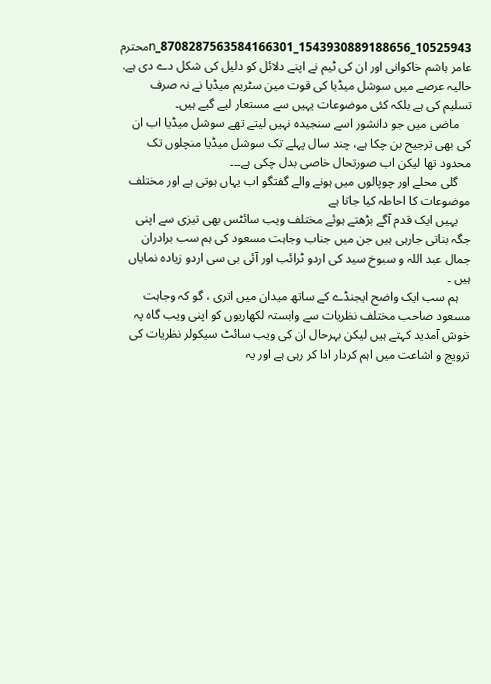10525943_1543930889188656_8708287563584166301_nمحترم عامر ہاشم خاکوانی اور ان کی ٹیم نے اپنے دلائل کو دلیل کی شکل دے دی ہے. حالیہ عرصے میں سوشل میڈیا کی قوت مین سٹریم میڈیا نے نہ صرف تسلیم کی ہے بلکہ کئی موضوعات یہیں سے مستعار لیے گیے ہیں۔
    ماضی میں جو دانشور اسے سنجیدہ نہیں لیتے تھے سوشل میڈیا اب ان کی بھی ترجیح بن چکا ہے، چند سال پہلے تک سوشل میڈیا منچلوں تک محدود تھا لیکن اب صورتحال خاصی بدل چکی ہے۔۔۔
    گلی محلے اور چوپالوں میں ہونے والے گفتگو اب یہاں ہوتی ہے اور مختلف موضوعات کا احاطہ کیا جاتا ہے
    یہیں ایک قدم آگے بڑھتے ہوئے مختلف ویب سائٹس بھی تیزی سے اپنی جگہ بناتی جارہی ہیں جن میں جناب وجاہت مسعود کی ہم سب برادران جمال عبد اللہ و سبوخ سید کی اردو ٹرائب اور آئی بی سی اردو زیادہ نمایاں ہیں ۔
    ہم سب ایک واضح ایجنڈے کے ساتھ میدان میں اتری ، گو کہ وجاہت مسعود صاحب مختلف نظریات سے وابستہ لکھاریوں کو اپنی ویب گاہ پہ خوش آمدید کہتے ہیں لیکن بہرحال ان کی ویب سائٹ سیکولر نظریات کی ترویج و اشاعت میں اہم کردار ادا کر رہی ہے اور یہ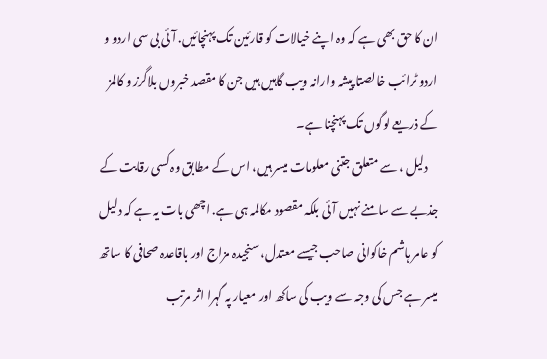ان کا حق بھی ہے کہ وہ اپنے خیالات کو قارئین تک پہنچائیں. آئی بی سی اردو و اردو ٹرائب خالصتا پیشہ وارانہ ویب گاہیں ہیں جن کا مقصد خبروں بلاگرز و کالمز کے ذریعے لوگوں تک پہنچنا ہے۔
    دلیل ، سے متعلق جتنی معلومات میسر ہیں، اس کے مطابق وہ کسی رقابت کے جذبے سے سامنے نہیں آئی بلکہ مقصود مکالمہ ہی ہے. اچھی بات یہ ہے کہ دلیل کو عامر ہاشم خاکوانی صاحب جیسے معتدل، سنجیدہ مزاج اور باقاعدہ صحافی کا ساتھ میسر ہے جس کی وجہ سے ویب کی ساکھ اور معیار پہ گہرا اثر مرتب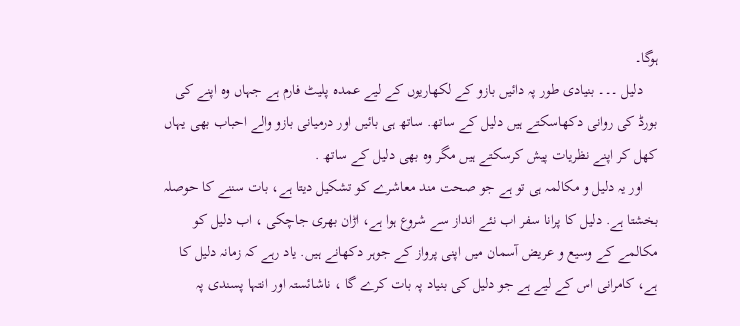ہوگا۔
    دلیل ۔۔۔ بنیادی طور پہ دائیں بازو کے لکھاریوں کے لیے عمدہ پلیٹ فارم ہے جہاں وہ اپنے کی بورڈ کی روانی دکھاسکتے ہیں دلیل کے ساتھ. ساتھ ہی بائیں اور درمیانی بازو والے احباب بھی یہاں کھل کر اپنے نظریات پیش کرسکتے ہیں مگر وہ بھی دلیل کے ساتھ .
    اور یہ دلیل و مکالمہ ہی تو ہے جو صحت مند معاشرے کو تشکیل دیتا ہے، بات سننے کا حوصلہ بخشتا ہے. دلیل کا پرانا سفر اب نئے انداز سے شروع ہوا ہے، اڑان بھری جاچکی ، اب دلیل کو مکالمے کے وسیع و عریض آسمان میں اپنی پرواز کے جوہر دکھانے ہیں. یاد رہے کہ زمانہ دلیل کا ہے، کامرانی اس کے لیے ہے جو دلیل کی بنیاد پہ بات کرے گا ، ناشائستہ اور انتہا پسندی پہ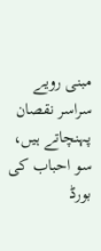مبنی رویے سراسر نقصان پہنچاتے ہیں، سو احباب کی بورڈ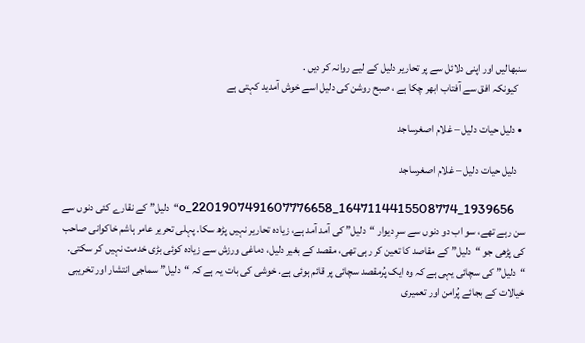سنبھالیں اور اپنی دلائل سے پر تحاریر دلیل کے لیے روانہ کر دیں .
    کیونکہ افق سے آفتاب ابھر چکا ہے ، صبح روشن کی دلیل اسے خوش آمدید کہتی ہے

  • دلیل حیات دلیل – غلام اصغرساجد

    دلیل حیات دلیل – غلام اصغرساجد

    1939656_1647114415508774_2201907491607776658_o“دلیل” کے نقارے کئی دنوں سے سن رہے تھے، سو اب دو دنوں سے سرِ دیوار “دلیل” کی آمد آمد ہے، زیادہ تحاریر نہیں پڑھ سکا. پہلی تحریر عامر ہاشم خاکوانی صاحب کی پڑھی جو “دلیل” کے مقاصد کا تعین کر رہی تھی، مقصد کے بغیر دلیل، دماغی ورزش سے زیادہ کوئی بڑی خدمت نہیں کر سکتی. “دلیل” کی سچائی یہی ہے کہ وہ ایک پُرمقصد سچائی پر قائم ہوئی ہے. خوشی کی بات یہ ہے کہ “دلیل” سماجی انتشار اور تخریبی خیالات کے بجائے پُرامن اور تعمیری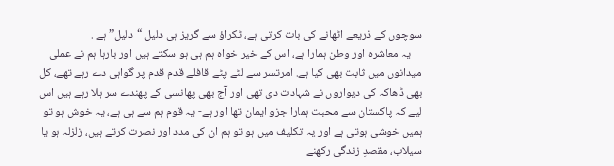سوچوں کے ذریعے اٹھانے کی بات کرتی ہے، ٹکراؤ سے گریز ہی دلیل “دلیل” ہے .
    یہ معاشرہ اور وطن ہمارا ہے، اس کے خیر خواہ ہم ہی ہو سکتے ہیں اور بارہا ہم نے عملی میدانوں میں ثابت بھی کیا ہے. امرتسر سے لٹے پٹے قافلے قدم قدم پر گواہی دے رہے تھے، کل بھی ڈھاکہ کی دیواروں نے شہادت دی تھی اور آج بھی پھانسی کے پھندے سر ہلا رہے ہیں اس لیے کہ پاکستان سے محبت ہمارا جزو ایمان تھا اور ہے- یہ قوم ہم سے ہی ہے، یہ خوش ہو تو ہمیں خوشی ہوتی ہے اور یہ تکلیف میں ہو تو ہم ان کی مدد اور نصرت کرتے ہیں، زلزلہ ہو یا سیلاب، مقصدِ زندگی رکھنے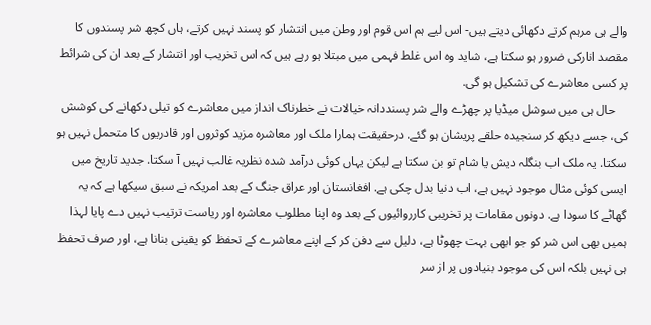والے ہی مرہم کرتے دکھائی دیتے ہیں- اس لیے ہم اس قوم اور وطن میں انتشار کو پسند نہیں کرتے، ہاں کچھ شر پسندوں کا مقصد انارکی ضرور ہو سکتا ہے، شاید وہ اس غلط فہمی میں مبتلا ہو رہے ہیں کہ اس تخریب اور انتشار کے بعد ان کی شرائط پر کسی معاشرے کی تشکیل ہو گی.
    حال ہی میں سوشل میڈیا پر چھڑے والے شر پسنددانہ خیالات نے خطرناک انداز میں معاشرے کو تیلی دکھانے کی کوشش کی، جسے دیکھ کر سنجیدہ حلقے پریشان ہو گئے. درحقیقت ہمارا ملک اور معاشرہ مزید کوثروں اور قادریوں کا متحمل نہیں ہو سکتا. یہ ملک اب بنگلہ دیش یا شام تو بن سکتا ہے لیکن یہاں کوئی درآمد شدہ نظریہ غالب نہیں آ سکتا. جدید تاریخ میں ایسی کوئی مثال موجود نہیں ہے، اب دنیا بدل چکی ہے. افغانستان اور عراق جنگ کے بعد امریکہ نے سبق سیکھا ہے کہ یہ گھاٹے کا سودا ہے. دونوں مقامات پر تخریبی کارروائیوں کے بعد وہ اپنا مطلوب معاشرہ اور ریاست ترتیب نہیں دے پایا لہذا ہمیں بھی اس شر کو جو ابھی بہت چھوٹا ہے، دلیل سے دفن کر کے اپنے معاشرے کے تحفظ کو یقینی بنانا ہے، اور صرف تحفظ ہی نہیں بلکہ اس کی موجود بنیادوں پر از سر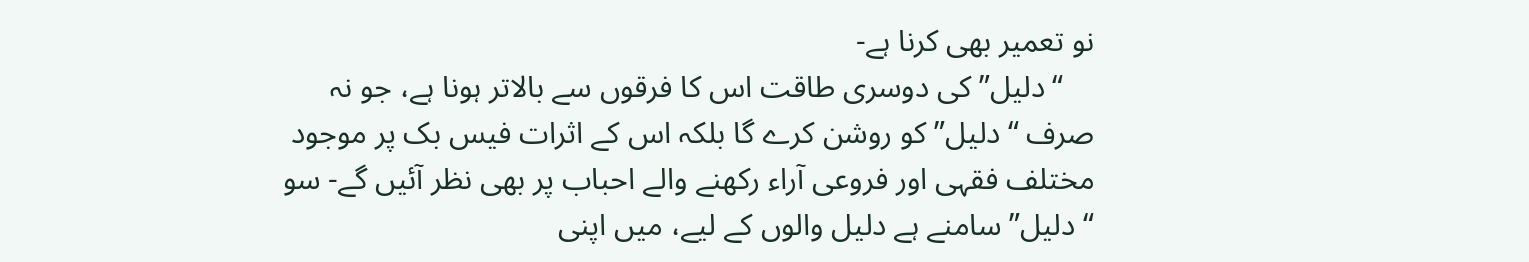نو تعمیر بھی کرنا ہے-
    “دلیل” کی دوسری طاقت اس کا فرقوں سے بالاتر ہونا ہے، جو نہ صرف “دلیل” کو روشن کرے گا بلکہ اس کے اثرات فیس بک پر موجود مختلف فقہی اور فروعی آراء رکھنے والے احباب پر بھی نظر آئیں گے- سو “دلیل” سامنے ہے دلیل والوں کے لیے، میں اپنی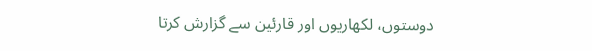دوستوں، لکھاریوں اور قارئین سے گزارش کرتا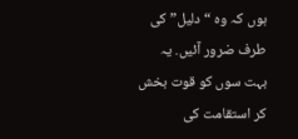ہوں کہ وہ “دلیل” کی طرف ضرور آئیں. یہ بہت سوں کو قوت بخش کر استقامت کی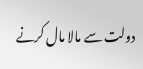دولت سے مالا مال کرنے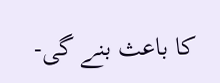کا باعث بنے گی-